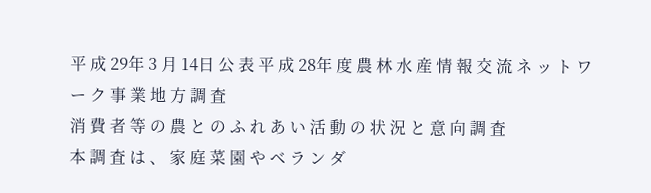平 成 29年 3 月 14日 公 表 平 成 28年 度 農 林 水 産 情 報 交 流 ネ ッ ト ワ ー ク 事 業 地 方 調 査
消 費 者 等 の 農 と の ふ れ あ い 活 動 の 状 況 と 意 向 調 査
本 調 査 は 、 家 庭 菜 園 や ベ ラ ン ダ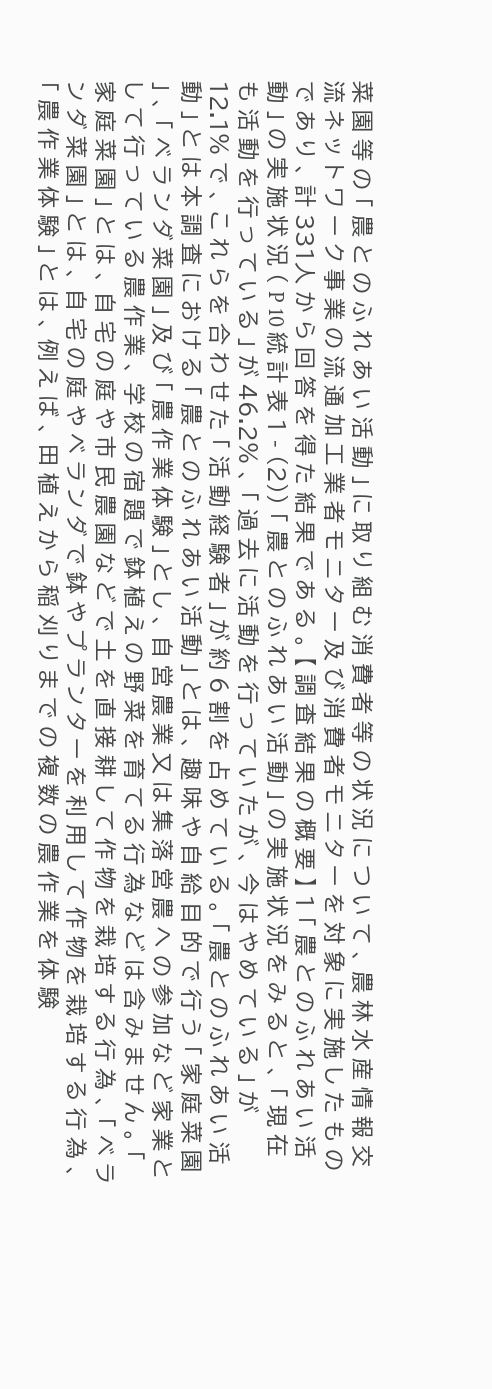菜 園 等 の 「 農 と の ふ れ あ い 活 動 」 に 取 り 組 む 消 費 者 等 の 状 況 に つ い て 、 農 林 水 産 情 報 交 流 ネ ッ ト ワ ー ク 事 業 の 流 通 加 工 業 者 モ ニ タ ー 及 び 消 費 者 モ ニ タ ー を 対 象 に 実 施 し た も の で あ り 、 計 331人 か ら 回 答 を 得 た 結 果 で あ る 。 【 調 査 結 果 の 概 要 】 1 「 農 と の ふ れ あ い 活 動 」 の 実 施 状 況 ( P 10 統 計 表 1 - (2)) 「 農 と の ふ れ あ い 活 動 」 の 実 施 状 況 を み る と 、 「 現 在 も 活 動 を 行 っ て い る 」 が 46.2% 、 「 過 去 に 活 動 を 行 っ て い た が 、 今 は や め て い る 」 が 12.1% で 、 こ れ ら を 合 わ せ た 「 活 動 経 験 者 」 が 約 6 割 を 占 め て い る 。 「 農 と の ふ れ あ い 活 動 」 と は 本 調 査 に お け る 「 農 と の ふ れ あ い 活 動 」 と は 、 趣 味 や 自 給 目 的 で 行 う 「 家 庭 菜 園 」 、 「 ベ ラ ン ダ 菜 園 」 及 び 「 農 作 業 体 験 」 と し 、 自 営 農 業 又 は 集 落 営 農 へ の 参 加 な ど 家 業 と し て 行 っ て い る 農 作 業 、 学 校 の 宿 題 で 鉢 植 え の 野 菜 を 育 て る 行 為 な ど は 含 み ま せ ん 。 「 家 庭 菜 園 」 と は 、 自 宅 の 庭 や 市 民 農 園 な ど で 土 を 直 接 耕 し て 作 物 を 栽 培 す る 行 為 、 「 ベ ラ ン ダ 菜 園 」 と は 、 自 宅 の 庭 や ベ ラ ン ダ で 鉢 や プ ラ ン タ ー を 利 用 し て 作 物 を 栽 培 す る 行 為 、 「 農 作 業 体 験 」 と は 、 例 え ば 、 田 植 え か ら 稲 刈 り ま で の 複 数 の 農 作 業 を 体 験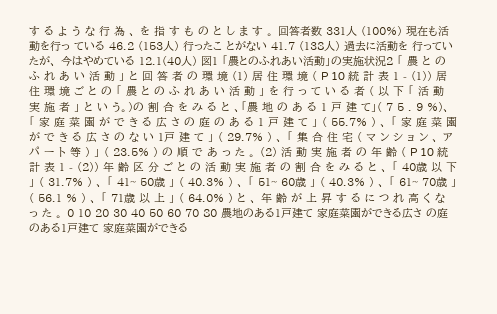す る よ う な 行 為 、 を 指 す も の と し ま す 。 回答者数 331人 (100%) 現在も活 動を行っ ている 46.2 (153人) 行ったこ とがない 41.7 (138人) 過去に活動を 行っていたが、 今はやめている 12.1(40人) 図1 「農とのふれあい活動」の実施状況2 「 農 と の ふ れ あ い 活 動 」 と 回 答 者 の 環 境 (1) 居 住 環 境 ( P 10 統 計 表 1 - (1)) 居 住 環 境 ご と の 「 農 と の ふ れ あ い 活 動 」 を 行 っ て い る 者 ( 以 下 「 活 動 実 施 者 」 と い う。)の 割 合 を み る と 、「農 地 の あ る 1 戸 建 て」( 7 5 . 9 %)、 「 家 庭 菜 園 が で き る 広 さ の 庭 の あ る 1 戸 建 て 」 ( 55.7% ) 、 「 家 庭 菜 園 が で き る 広 さ の な い 1戸 建 て 」 ( 29.7% ) 、 「 集 合 住 宅 ( マ ン シ ョ ン 、 ア パ ー ト 等 ) 」 ( 23.5% ) の 順 で あ っ た 。 (2) 活 動 実 施 者 の 年 齢 ( P 10 統 計 表 1 - (2)) 年 齢 区 分 ご と の 活 動 実 施 者 の 割 合 を み る と 、 「 40歳 以 下 」 ( 31.7% ) 、 「 41~ 50歳 」 ( 40.3% ) 、 「 51~ 60歳 」 ( 40.3% ) 、 「 61~ 70歳 」 ( 56.1 % ) 、 「 71歳 以 上 」 ( 64.0% ) と 、 年 齢 が 上 昇 す る に つ れ 高 く な っ た 。 0 10 20 30 40 50 60 70 80 農地のある1戸建て 家庭菜園ができる広さ の庭のある1戸建て 家庭菜園ができる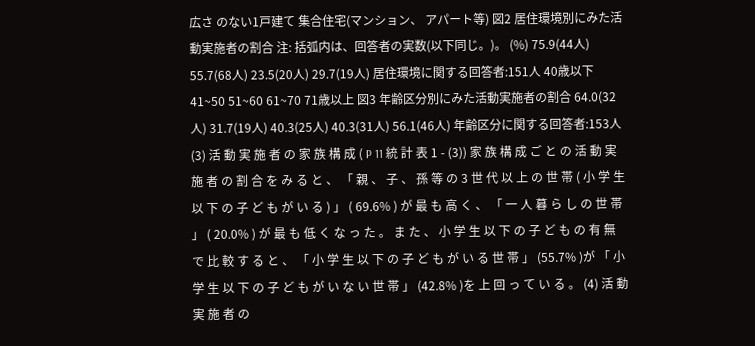広さ のない1戸建て 集合住宅(マンション、 アパート等) 図2 居住環境別にみた活動実施者の割合 注: 括弧内は、回答者の実数(以下同じ。)。 (%) 75.9(44人) 55.7(68人) 23.5(20人) 29.7(19人) 居住環境に関する回答者:151人 40歳以下 41~50 51~60 61~70 71歳以上 図3 年齢区分別にみた活動実施者の割合 64.0(32人) 31.7(19人) 40.3(25人) 40.3(31人) 56.1(46人) 年齢区分に関する回答者:153人
(3) 活 動 実 施 者 の 家 族 構 成 ( P 11 統 計 表 1 - (3)) 家 族 構 成 ご と の 活 動 実 施 者 の 割 合 を み る と 、 「 親 、 子 、 孫 等 の 3 世 代 以 上 の 世 帯 ( 小 学 生 以 下 の 子 ど も が い る ) 」 ( 69.6% ) が 最 も 高 く 、 「 一 人 暮 ら し の 世 帯 」 ( 20.0% ) が 最 も 低 く な っ た 。 ま た 、 小 学 生 以 下 の 子 ど も の 有 無 で 比 較 す る と 、 「 小 学 生 以 下 の 子 ど も が い る 世 帯 」 (55.7% )が 「 小 学 生 以 下 の 子 ど も が い な い 世 帯 」 (42.8% )を 上 回 っ て い る 。 (4) 活 動 実 施 者 の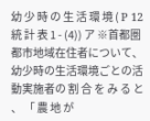幼 少 時 の 生 活 環 境 ( P 12 統 計 表 1 - (4)) ア ※首都圏都市地域在住者について、幼少時の生活環境ごとの活動実施者の 割 合 を み る と 、 「 農 地 が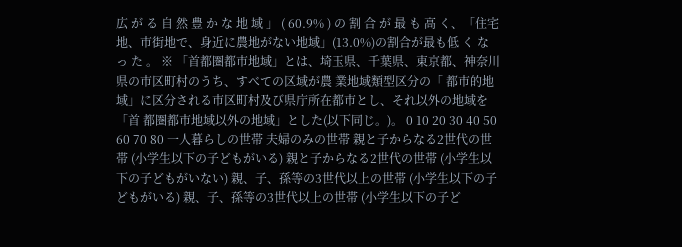広 が る 自 然 豊 か な 地 域 」 ( 60.9% ) の 割 合 が 最 も 高 く、「住宅地、市街地で、身近に農地がない地域」(13.0%)の割合が最も低 く な っ た 。 ※ 「首都圏都市地域」とは、埼玉県、千葉県、東京都、神奈川県の市区町村のうち、すべての区域が農 業地域類型区分の「 都市的地域」に区分される市区町村及び県庁所在都市とし、それ以外の地域を「首 都圏都市地域以外の地域」とした(以下同じ。)。 0 10 20 30 40 50 60 70 80 一人暮らしの世帯 夫婦のみの世帯 親と子からなる2世代の世帯 (小学生以下の子どもがいる) 親と子からなる2世代の世帯 (小学生以下の子どもがいない) 親、子、孫等の3世代以上の世帯 (小学生以下の子どもがいる) 親、子、孫等の3世代以上の世帯 (小学生以下の子ど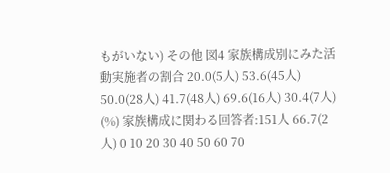もがいない) その他 図4 家族構成別にみた活動実施者の割合 20.0(5人) 53.6(45人) 50.0(28人) 41.7(48人) 69.6(16人) 30.4(7人) (%) 家族構成に関わる回答者:151人 66.7(2人) 0 10 20 30 40 50 60 70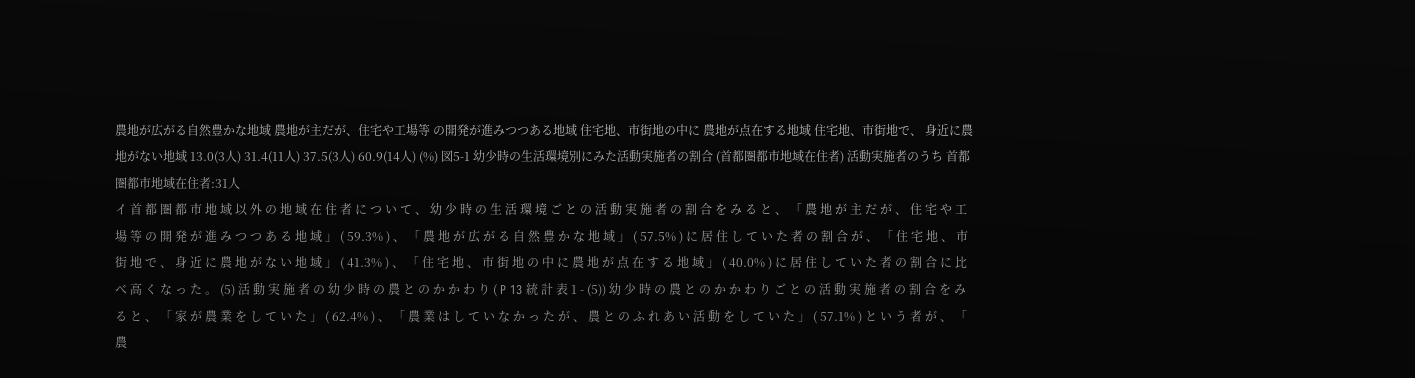農地が広がる自然豊かな地域 農地が主だが、住宅や工場等 の開発が進みつつある地域 住宅地、市街地の中に 農地が点在する地域 住宅地、市街地で、 身近に農地がない地域 13.0(3人) 31.4(11人) 37.5(3人) 60.9(14人) (%) 図5-1 幼少時の生活環境別にみた活動実施者の割合 (首都圏都市地域在住者) 活動実施者のうち 首都圏都市地域在住者:31人
イ 首 都 圏 都 市 地 域 以 外 の 地 域 在 住 者 に つ い て 、 幼 少 時 の 生 活 環 境 ご と の 活 動 実 施 者 の 割 合 を み る と 、 「 農 地 が 主 だ が 、 住 宅 や 工 場 等 の 開 発 が 進 み つ つ あ る 地 域 」 ( 59.3% ) 、 「 農 地 が 広 が る 自 然 豊 か な 地 域 」 ( 57.5% ) に 居 住 し て い た 者 の 割 合 が 、 「 住 宅 地 、 市 街 地 で 、 身 近 に 農 地 が な い 地 域 」 ( 41.3% ) 、 「 住 宅 地 、 市 街 地 の 中 に 農 地 が 点 在 す る 地 域 」 ( 40.0% ) に 居 住 し て い た 者 の 割 合 に 比 べ 高 く な っ た 。 (5) 活 動 実 施 者 の 幼 少 時 の 農 と の か か わ り ( P 13 統 計 表 1 - (5)) 幼 少 時 の 農 と の か か わ り ご と の 活 動 実 施 者 の 割 合 を み る と 、 「 家 が 農 業 を し て い た 」 ( 62.4% ) 、 「 農 業 は し て い な か っ た が 、 農 と の ふ れ あ い 活 動 を し て い た 」 ( 57.1% ) と い う 者 が 、 「 農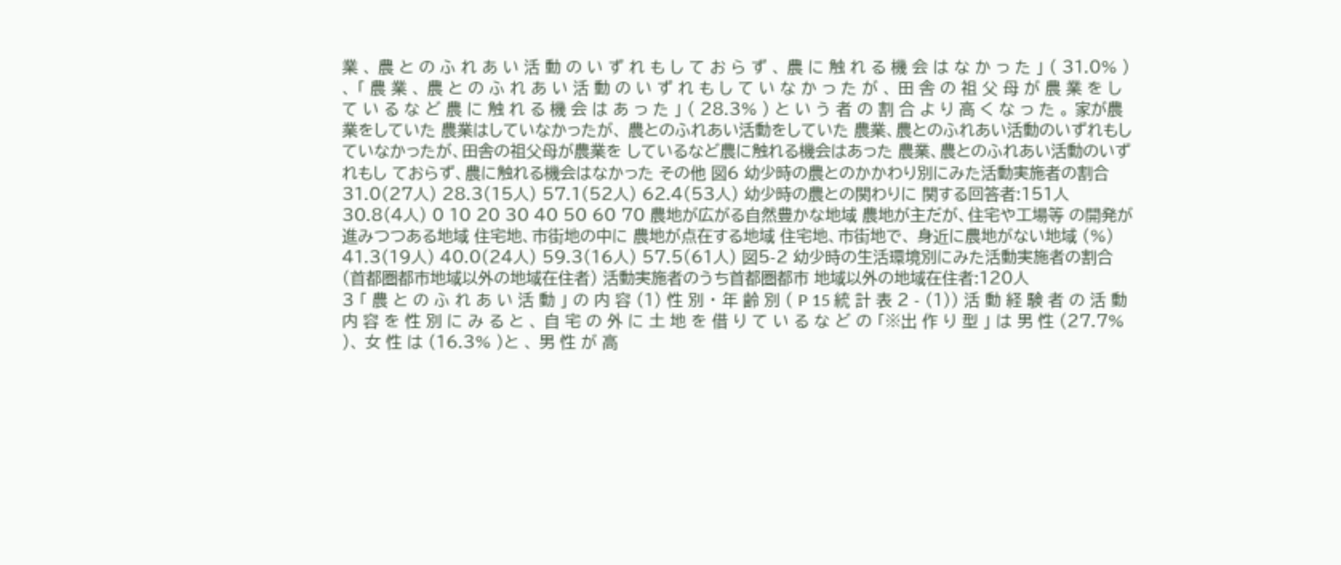業 、 農 と の ふ れ あ い 活 動 の い ず れ も し て お ら ず 、 農 に 触 れ る 機 会 は な か っ た 」 ( 31.0% ) 、 「 農 業 、 農 と の ふ れ あ い 活 動 の い ず れ も し て い な か っ た が 、 田 舎 の 祖 父 母 が 農 業 を し て い る な ど 農 に 触 れ る 機 会 は あ っ た 」 ( 28.3% ) と い う 者 の 割 合 よ り 高 く な っ た 。 家が農業をしていた 農業はしていなかったが、 農とのふれあい活動をしていた 農業、農とのふれあい活動のいずれもし ていなかったが、田舎の祖父母が農業を しているなど農に触れる機会はあった 農業、農とのふれあい活動のいずれもし ておらず、農に触れる機会はなかった その他 図6 幼少時の農とのかかわり別にみた活動実施者の割合 31.0(27人) 28.3(15人) 57.1(52人) 62.4(53人) 幼少時の農との関わりに 関する回答者:151人 30.8(4人) 0 10 20 30 40 50 60 70 農地が広がる自然豊かな地域 農地が主だが、住宅や工場等 の開発が進みつつある地域 住宅地、市街地の中に 農地が点在する地域 住宅地、市街地で、 身近に農地がない地域 (%) 41.3(19人) 40.0(24人) 59.3(16人) 57.5(61人) 図5-2 幼少時の生活環境別にみた活動実施者の割合 (首都圏都市地域以外の地域在住者) 活動実施者のうち首都圏都市 地域以外の地域在住者:120人
3 「 農 と の ふ れ あ い 活 動 」 の 内 容 (1) 性 別 ・ 年 齢 別 ( P 15 統 計 表 2 - (1)) 活 動 経 験 者 の 活 動 内 容 を 性 別 に み る と 、 自 宅 の 外 に 土 地 を 借 り て い る な ど の 「※出 作 り 型 」 は 男 性 (27.7% )、 女 性 は (16.3% )と 、 男 性 が 高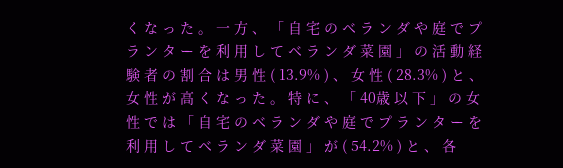く な っ た 。 一 方 、 「 自 宅 の ベ ラ ン ダ や 庭 で プ ラ ン タ ー を 利 用 し て ベ ラ ン ダ 菜 園 」 の 活 動 経 験 者 の 割 合 は 男 性 ( 13.9% ) 、 女 性 ( 28.3% ) と 、 女 性 が 高 く な っ た 。 特 に 、 「 40歳 以 下 」 の 女 性 で は 「 自 宅 の ベ ラ ン ダ や 庭 で プ ラ ン タ ー を 利 用 し て ベ ラ ン ダ 菜 園 」 が ( 54.2% ) と 、 各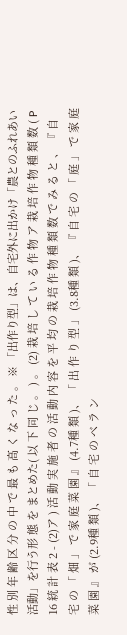性 別 年 齢 区 分 の 中 で 最 も 高 く な っ た 。 ※ 「出作り型」は、自宅外に出かけ「農とのふれあい活動」を行う形 態 を まとめた( 以 下 同 じ 。 ) 。 (2) 栽 培 し て い る 作 物 ア 栽 培 作 物 種 類 数 ( P 16 統 計 表 2 - (2)ア ) 活 動 実 施 者 の 活 動 内 容 を 平 均 の 栽 培 作 物 種 類 数 で み る と 、 『 自 宅 の 「 畑 」 で 家 庭 菜 園 』 (4.7種 類 )、 「 出 作 り 型 」 (3.8種 類 )、 『 自 宅 の 「 庭 」 で 家 庭 菜 園 』 が (2.9種 類 )、 「 自 宅 の ベ ラ ン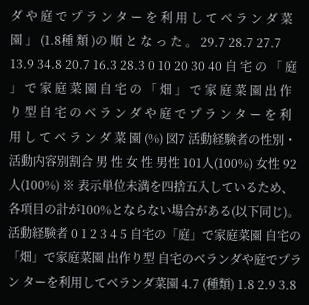ダ や 庭 で プ ラ ン タ ー を 利 用 し て ベ ラ ン ダ 菜 園 」 (1.8種 類 )の 順 と な っ た 。 29.7 28.7 27.7 13.9 34.8 20.7 16.3 28.3 0 10 20 30 40 自 宅 の 「 庭 」 で 家 庭 菜 園 自 宅 の 「 畑 」 で 家 庭 菜 園 出 作 り 型 自 宅 の ベ ラ ン ダ や 庭 で プ ラ ン タ ー を 利 用 し て ベ ラ ン ダ 菜 園 (%) 図7 活動経験者の性別・活動内容別割合 男 性 女 性 男性 101人(100%) 女性 92人(100%) ※ 表示単位未満を四捨五入しているため、各項目の計が100%とならない場合がある(以下同じ)。 活動経験者 0 1 2 3 4 5 自宅の「庭」で家庭菜園 自宅の「畑」で家庭菜園 出作り型 自宅のベランダや庭でプラン ターを利用してベランダ菜園 4.7 (種類) 1.8 2.9 3.8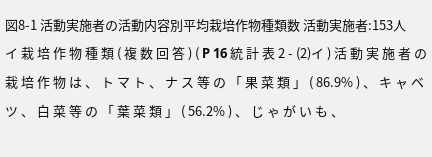図8-1 活動実施者の活動内容別平均栽培作物種類数 活動実施者:153人
イ 栽 培 作 物 種 類 ( 複 数 回 答 ) ( P 16 統 計 表 2 - (2)イ ) 活 動 実 施 者 の 栽 培 作 物 は 、 ト マ ト 、 ナ ス 等 の 「 果 菜 類 」 ( 86.9% ) 、 キ ャ ベ ツ 、 白 菜 等 の 「 葉 菜 類 」 ( 56.2% ) 、 じ ゃ が い も 、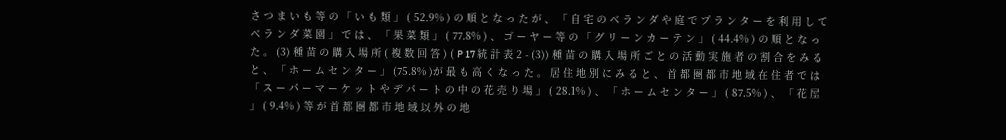さ つ ま い も 等 の 「 い も 類 」 ( 52.9% ) の 順 と な っ た が 、 「 自 宅 の ベ ラ ン ダ や 庭 で プ ラ ン タ ー を 利 用 し て ベ ラ ン ダ 菜 園 」 で は 、 「 果 菜 類 」 ( 77.8% ) 、 ゴ ー ヤ ー 等 の 「 グ リ ー ン カ ー テ ン 」 ( 44.4% ) の 順 と な っ た 。 (3) 種 苗 の 購 入 場 所 ( 複 数 回 答 ) ( P 17 統 計 表 2 - (3)) 種 苗 の 購 入 場 所 ご と の 活 動 実 施 者 の 割 合 を み る と 、 「 ホ ー ム セ ン タ ー 」 (75.8% )が 最 も 高 く な っ た 。 居 住 地 別 に み る と 、 首 都 圏 都 市 地 域 在 住 者 で は 「 ス ー パ ー マ ー ケ ッ ト や デ パ ー ト の 中 の 花 売 り 場 」 ( 28.1% ) 、 「 ホ ー ム セ ン タ ー 」 ( 87.5% ) 、 「 花 屋 」 ( 9.4% ) 等 が 首 都 圏 都 市 地 域 以 外 の 地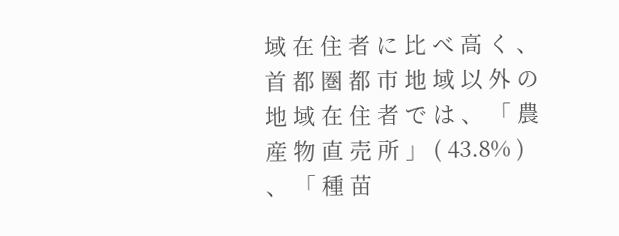域 在 住 者 に 比 べ 高 く 、 首 都 圏 都 市 地 域 以 外 の 地 域 在 住 者 で は 、 「 農 産 物 直 売 所 」 ( 43.8% ) 、 「 種 苗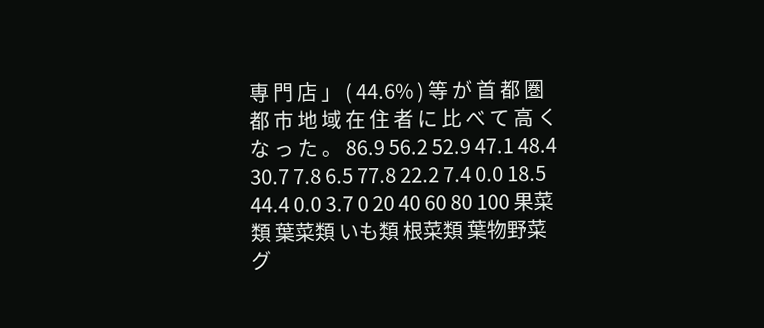専 門 店 」 ( 44.6% ) 等 が 首 都 圏 都 市 地 域 在 住 者 に 比 べ て 高 く な っ た 。 86.9 56.2 52.9 47.1 48.4 30.7 7.8 6.5 77.8 22.2 7.4 0.0 18.5 44.4 0.0 3.7 0 20 40 60 80 100 果菜類 葉菜類 いも類 根菜類 葉物野菜 グ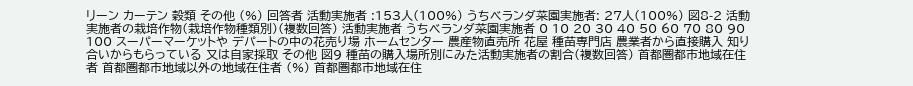リーン カーテン 穀類 その他 (%) 回答者 活動実施者 :153人(100%) うちベランダ菜園実施者: 27人(100%) 図8-2 活動実施者の栽培作物(栽培作物種類別)(複数回答) 活動実施者 うちベランダ菜園実施者 0 10 20 30 40 50 60 70 80 90 100 スーパーマーケットや デパートの中の花売り場 ホームセンター 農産物直売所 花屋 種苗専門店 農業者から直接購入 知り合いからもらっている 又は自家採取 その他 図9 種苗の購入場所別にみた活動実施者の割合(複数回答) 首都圏都市地域在住者 首都圏都市地域以外の地域在住者 (%) 首都圏都市地域在住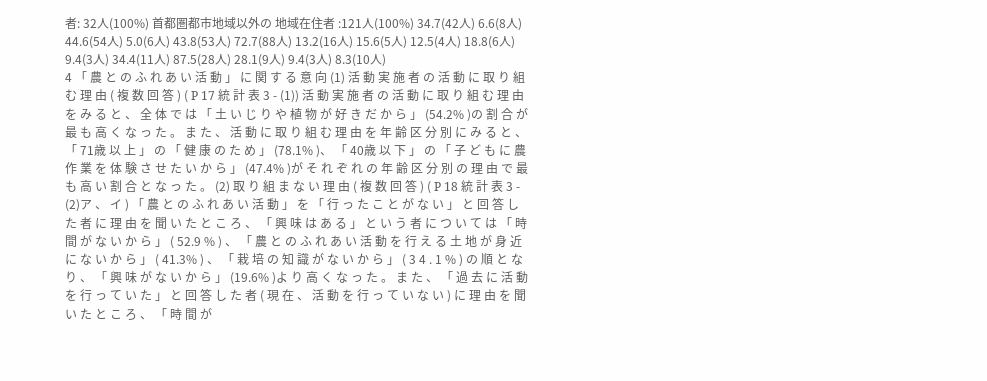者: 32人(100%) 首都圏都市地域以外の 地域在住者 :121人(100%) 34.7(42人) 6.6(8人) 44.6(54人) 5.0(6人) 43.8(53人) 72.7(88人) 13.2(16人) 15.6(5人) 12.5(4人) 18.8(6人) 9.4(3人) 34.4(11人) 87.5(28人) 28.1(9人) 9.4(3人) 8.3(10人)
4 「 農 と の ふ れ あ い 活 動 」 に 関 す る 意 向 (1) 活 動 実 施 者 の 活 動 に 取 り 組 む 理 由 ( 複 数 回 答 ) ( P 17 統 計 表 3 - (1)) 活 動 実 施 者 の 活 動 に 取 り 組 む 理 由 を み る と 、 全 体 で は 「 土 い じ り や 植 物 が 好 き だ か ら 」 (54.2% )の 割 合 が 最 も 高 く な っ た 。 ま た 、 活 動 に 取 り 組 む 理 由 を 年 齢 区 分 別 に み る と 、 「 71歳 以 上 」 の 「 健 康 の た め 」 (78.1% )、 「 40歳 以 下 」 の 「 子 ど も に 農 作 業 を 体 験 さ せ た い か ら 」 (47.4% )が そ れ ぞ れ の 年 齢 区 分 別 の 理 由 で 最 も 高 い 割 合 と な っ た 。 (2) 取 り 組 ま な い 理 由 ( 複 数 回 答 ) ( P 18 統 計 表 3 - (2)ア 、 イ ) 「 農 と の ふ れ あ い 活 動 」 を 「 行 っ た こ と が な い 」 と 回 答 し た 者 に 理 由 を 聞 い た と こ ろ 、 「 興 味 は あ る 」 と い う 者 に つ い て は 「 時 間 が な い か ら 」 ( 52.9 % ) 、 「 農 と の ふ れ あ い 活 動 を 行 え る 土 地 が 身 近 に な い か ら 」 ( 41.3% ) 、 「 栽 培 の 知 識 が な い か ら 」 ( 3 4 . 1 % ) の 順 と な り 、 「 興 味 が な い か ら 」 (19.6% )よ り 高 く な っ た 。 ま た 、 「 過 去 に 活 動 を 行 っ て い た 」 と 回 答 し た 者 ( 現 在 、 活 動 を 行 っ て い な い ) に 理 由 を 聞 い た と こ ろ 、 「 時 間 が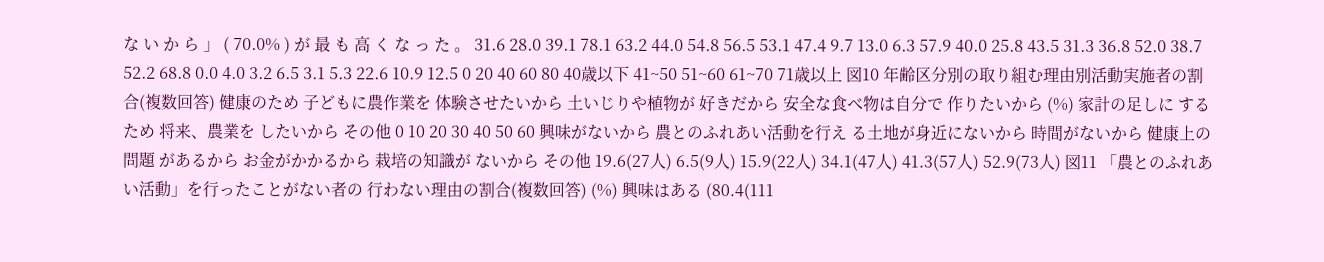な い か ら 」 ( 70.0% ) が 最 も 高 く な っ た 。 31.6 28.0 39.1 78.1 63.2 44.0 54.8 56.5 53.1 47.4 9.7 13.0 6.3 57.9 40.0 25.8 43.5 31.3 36.8 52.0 38.7 52.2 68.8 0.0 4.0 3.2 6.5 3.1 5.3 22.6 10.9 12.5 0 20 40 60 80 40歳以下 41~50 51~60 61~70 71歳以上 図10 年齢区分別の取り組む理由別活動実施者の割合(複数回答) 健康のため 子どもに農作業を 体験させたいから 土いじりや植物が 好きだから 安全な食べ物は自分で 作りたいから (%) 家計の足しに するため 将来、農業を したいから その他 0 10 20 30 40 50 60 興味がないから 農とのふれあい活動を行え る土地が身近にないから 時間がないから 健康上の問題 があるから お金がかかるから 栽培の知識が ないから その他 19.6(27人) 6.5(9人) 15.9(22人) 34.1(47人) 41.3(57人) 52.9(73人) 図11 「農とのふれあい活動」を行ったことがない者の 行わない理由の割合(複数回答) (%) 興味はある (80.4(111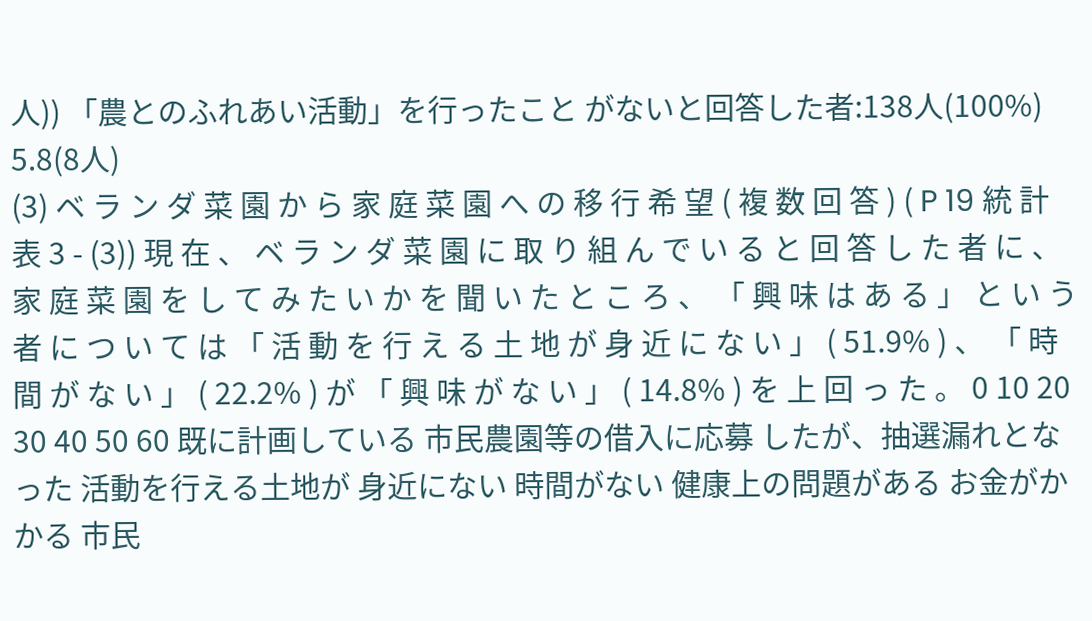人)) 「農とのふれあい活動」を行ったこと がないと回答した者:138人(100%) 5.8(8人)
(3) ベ ラ ン ダ 菜 園 か ら 家 庭 菜 園 へ の 移 行 希 望 ( 複 数 回 答 ) ( P 19 統 計 表 3 - (3)) 現 在 、 ベ ラ ン ダ 菜 園 に 取 り 組 ん で い る と 回 答 し た 者 に 、 家 庭 菜 園 を し て み た い か を 聞 い た と こ ろ 、 「 興 味 は あ る 」 と い う 者 に つ い て は 「 活 動 を 行 え る 土 地 が 身 近 に な い 」 ( 51.9% ) 、 「 時 間 が な い 」 ( 22.2% ) が 「 興 味 が な い 」 ( 14.8% ) を 上 回 っ た 。 0 10 20 30 40 50 60 既に計画している 市民農園等の借入に応募 したが、抽選漏れとなった 活動を行える土地が 身近にない 時間がない 健康上の問題がある お金がかかる 市民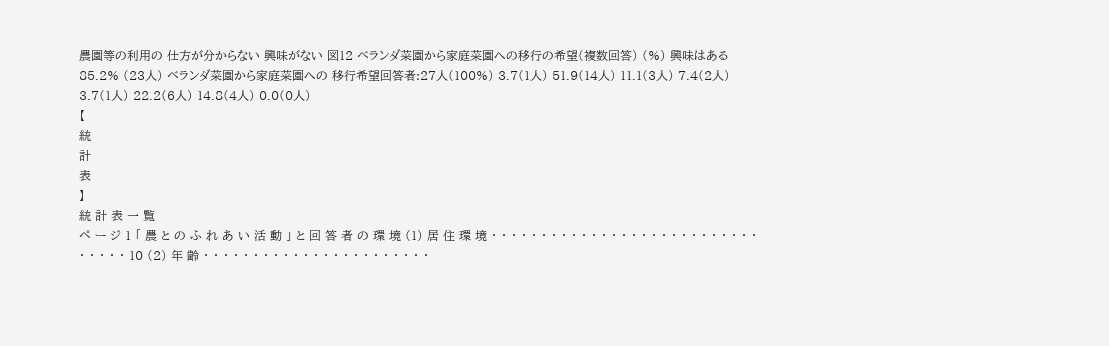農園等の利用の 仕方が分からない 興味がない 図12 ベランダ菜園から家庭菜園への移行の希望(複数回答) (%) 興味はある 85.2% (23人) ベランダ菜園から家庭菜園への 移行希望回答者:27人(100%) 3.7(1人) 51.9(14人) 11.1(3人) 7.4(2人) 3.7(1人) 22.2(6人) 14.8(4人) 0.0(0人)
【
統
計
表
】
統 計 表 一 覧
ペ ー ジ 1 「 農 と の ふ れ あ い 活 動 」 と 回 答 者 の 環 境 (1) 居 住 環 境 ・ ・ ・ ・ ・ ・ ・ ・ ・ ・ ・ ・ ・ ・ ・ ・ ・ ・ ・ ・ ・ ・ ・ ・ ・ ・ ・ ・ ・ ・ ・ ・ 10 (2) 年 齢 ・ ・ ・ ・ ・ ・ ・ ・ ・ ・ ・ ・ ・ ・ ・ ・ ・ ・ ・ ・ ・ ・ ・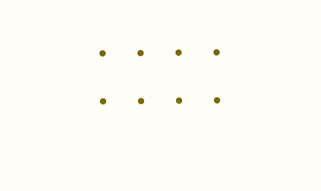・ ・ ・ ・ ・ ・ ・ ・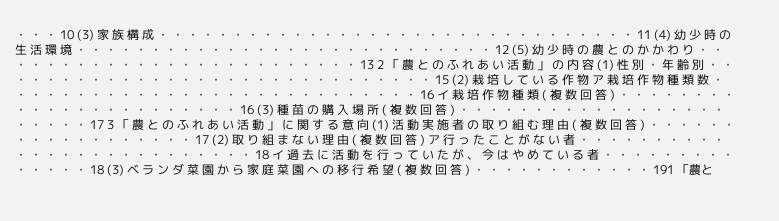・ ・ ・ 10 (3) 家 族 構 成 ・ ・ ・ ・ ・ ・ ・ ・ ・ ・ ・ ・ ・ ・ ・ ・ ・ ・ ・ ・ ・ ・ ・ ・ ・ ・ ・ ・ ・ ・ ・ ・ 11 (4) 幼 少 時 の 生 活 環 境 ・ ・ ・ ・ ・ ・ ・ ・ ・ ・ ・ ・ ・ ・ ・ ・ ・ ・ ・ ・ ・ ・ ・ ・ ・ ・ ・ ・ 12 (5) 幼 少 時 の 農 と の か か わ り ・ ・ ・ ・ ・ ・ ・ ・ ・ ・ ・ ・ ・ ・ ・ ・ ・ ・ ・ ・ ・ ・ ・ ・ ・ 13 2 「 農 と の ふ れ あ い 活 動 」 の 内 容 (1) 性 別 ・ 年 齢 別 ・ ・ ・ ・ ・ ・ ・ ・ ・ ・ ・ ・ ・ ・ ・ ・ ・ ・ ・ ・ ・ ・ ・ ・ ・ ・ ・ ・ ・ ・ 15 (2) 栽 培 し て い る 作 物 ア 栽 培 作 物 種 類 数 ・ ・ ・ ・ ・ ・ ・ ・ ・ ・ ・ ・ ・ ・ ・ ・ ・ ・ ・ ・ ・ ・ ・ ・ ・ ・ ・ ・ 16 イ 栽 培 作 物 種 類 ( 複 数 回 答 ) ・ ・ ・ ・ ・ ・ ・ ・ ・ ・ ・ ・ ・ ・ ・ ・ ・ ・ ・ ・ ・ ・ ・ 16 (3) 種 苗 の 購 入 場 所 ( 複 数 回 答 ) ・ ・ ・ ・ ・ ・ ・ ・ ・ ・ ・ ・ ・ ・ ・ ・ ・ ・ ・ ・ ・ ・ ・ 17 3 「 農 と の ふ れ あ い 活 動 」 に 関 す る 意 向 (1) 活 動 実 施 者 の 取 り 組 む 理 由 ( 複 数 回 答 ) ・ ・ ・ ・ ・ ・ ・ ・ ・ ・ ・ ・ ・ ・ ・ ・ ・ ・ 17 (2) 取 り 組 ま な い 理 由 ( 複 数 回 答 ) ア 行 っ た こ と が な い 者 ・ ・ ・ ・ ・ ・ ・ ・ ・ ・ ・ ・ ・ ・ ・ ・ ・ ・ ・ ・ ・ ・ ・ ・ ・ ・ 18 イ 過 去 に 活 動 を 行 っ て い た が 、 今 は や め て い る 者 ・ ・ ・ ・ ・ ・ ・ ・ ・ ・ ・ ・ ・ ・ 18 (3) ベ ラ ン ダ 菜 園 か ら 家 庭 菜 園 へ の 移 行 希 望 ( 複 数 回 答 ) ・ ・ ・ ・ ・ ・ ・ ・ ・ ・ ・ ・ 191 「農と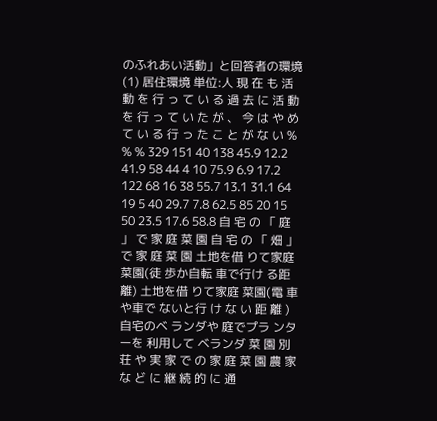のふれあい活動」と回答者の環境 (1) 居住環境 単位:人 現 在 も 活 動 を 行 っ て い る 過 去 に 活 動 を 行 っ て い た が 、 今 は や め て い る 行 っ た こ と が な い % % % 329 151 40 138 45.9 12.2 41.9 58 44 4 10 75.9 6.9 17.2 122 68 16 38 55.7 13.1 31.1 64 19 5 40 29.7 7.8 62.5 85 20 15 50 23.5 17.6 58.8 自 宅 の 「 庭 」 で 家 庭 菜 園 自 宅 の 「 畑 」 で 家 庭 菜 園 土地を借 りて家庭 菜園(徒 歩か自転 車で行け る距離) 土地を借 りて家庭 菜園(電 車や車で ないと行 け な い 距 離 ) 自宅のベ ランダや 庭でプラ ンターを 利用して ベランダ 菜 園 別 荘 や 実 家 で の 家 庭 菜 園 農 家 な ど に 継 続 的 に 通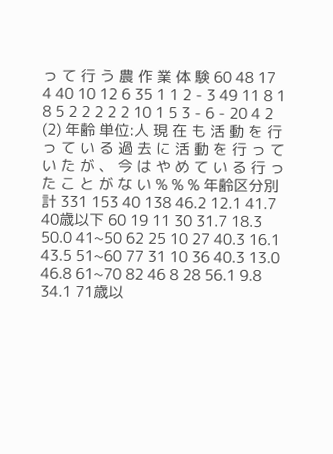っ て 行 う 農 作 業 体 験 60 48 17 4 40 10 12 6 35 1 1 2 - 3 49 11 8 1 8 5 2 2 2 2 2 10 1 5 3 - 6 - 20 4 2 (2) 年齢 単位:人 現 在 も 活 動 を 行 っ て い る 過 去 に 活 動 を 行 っ て い た が 、 今 は や め て い る 行 っ た こ と が な い % % % 年齢区分別計 331 153 40 138 46.2 12.1 41.7 40歳以下 60 19 11 30 31.7 18.3 50.0 41~50 62 25 10 27 40.3 16.1 43.5 51~60 77 31 10 36 40.3 13.0 46.8 61~70 82 46 8 28 56.1 9.8 34.1 71歳以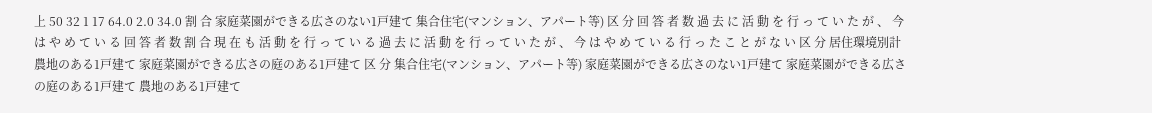上 50 32 1 17 64.0 2.0 34.0 割 合 家庭菜園ができる広さのない1戸建て 集合住宅(マンション、アパート等) 区 分 回 答 者 数 過 去 に 活 動 を 行 っ て い た が 、 今 は や め て い る 回 答 者 数 割 合 現 在 も 活 動 を 行 っ て い る 過 去 に 活 動 を 行 っ て い た が 、 今 は や め て い る 行 っ た こ と が な い 区 分 居住環境別計 農地のある1戸建て 家庭菜園ができる広さの庭のある1戸建て 区 分 集合住宅(マンション、アパート等) 家庭菜園ができる広さのない1戸建て 家庭菜園ができる広さの庭のある1戸建て 農地のある1戸建て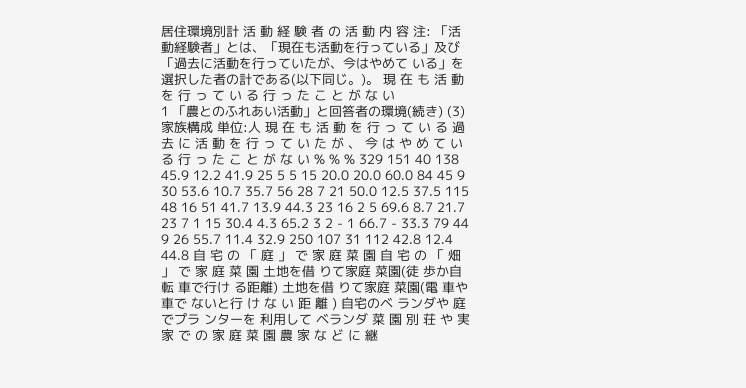居住環境別計 活 動 経 験 者 の 活 動 内 容 注: 「活動経験者」とは、「現在も活動を行っている」及び「過去に活動を行っていたが、今はやめて いる」を選択した者の計である(以下同じ。)。 現 在 も 活 動 を 行 っ て い る 行 っ た こ と が な い
1 「農とのふれあい活動」と回答者の環境(続き) (3) 家族構成 単位:人 現 在 も 活 動 を 行 っ て い る 過 去 に 活 動 を 行 っ て い た が 、 今 は や め て い る 行 っ た こ と が な い % % % 329 151 40 138 45.9 12.2 41.9 25 5 5 15 20.0 20.0 60.0 84 45 9 30 53.6 10.7 35.7 56 28 7 21 50.0 12.5 37.5 115 48 16 51 41.7 13.9 44.3 23 16 2 5 69.6 8.7 21.7 23 7 1 15 30.4 4.3 65.2 3 2 - 1 66.7 - 33.3 79 44 9 26 55.7 11.4 32.9 250 107 31 112 42.8 12.4 44.8 自 宅 の 「 庭 」 で 家 庭 菜 園 自 宅 の 「 畑 」 で 家 庭 菜 園 土地を借 りて家庭 菜園(徒 歩か自転 車で行け る距離) 土地を借 りて家庭 菜園(電 車や車で ないと行 け な い 距 離 ) 自宅のベ ランダや 庭でプラ ンターを 利用して ベランダ 菜 園 別 荘 や 実 家 で の 家 庭 菜 園 農 家 な ど に 継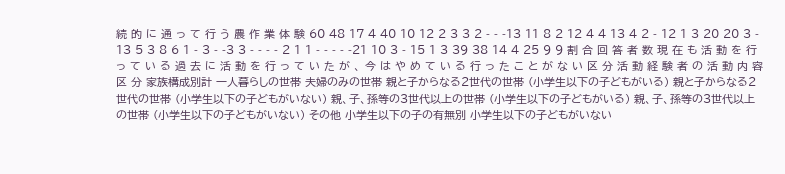続 的 に 通 っ て 行 う 農 作 業 体 験 60 48 17 4 40 10 12 2 3 3 2 - - -13 11 8 2 12 4 4 13 4 2 - 12 1 3 20 20 3 - 13 5 3 8 6 1 - 3 - -3 3 - - - - 2 1 1 - - - - -21 10 3 - 15 1 3 39 38 14 4 25 9 9 割 合 回 答 者 数 現 在 も 活 動 を 行 っ て い る 過 去 に 活 動 を 行 っ て い た が 、 今 は や め て い る 行 っ た こ と が な い 区 分 活 動 経 験 者 の 活 動 内 容 区 分 家族構成別計 一人暮らしの世帯 夫婦のみの世帯 親と子からなる2世代の世帯 (小学生以下の子どもがいる) 親と子からなる2世代の世帯 (小学生以下の子どもがいない) 親、子、孫等の3世代以上の世帯 (小学生以下の子どもがいる) 親、子、孫等の3世代以上の世帯 (小学生以下の子どもがいない) その他 小学生以下の子の有無別 小学生以下の子どもがいない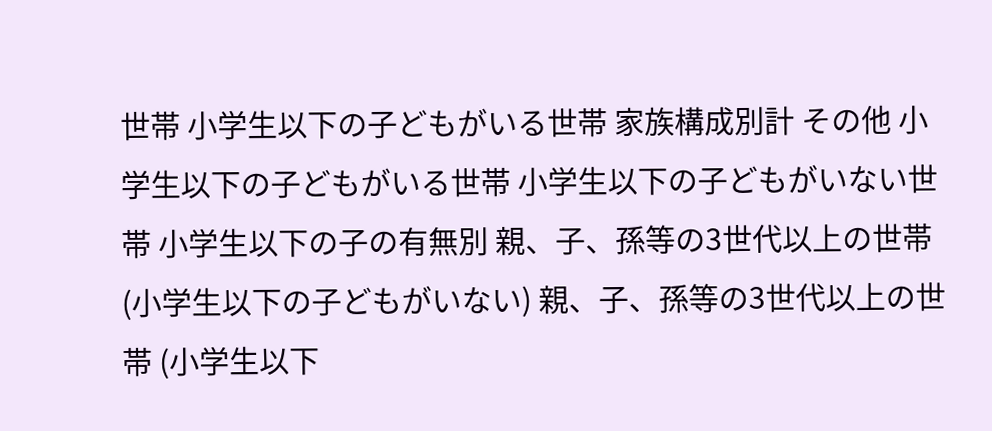世帯 小学生以下の子どもがいる世帯 家族構成別計 その他 小学生以下の子どもがいる世帯 小学生以下の子どもがいない世帯 小学生以下の子の有無別 親、子、孫等の3世代以上の世帯 (小学生以下の子どもがいない) 親、子、孫等の3世代以上の世帯 (小学生以下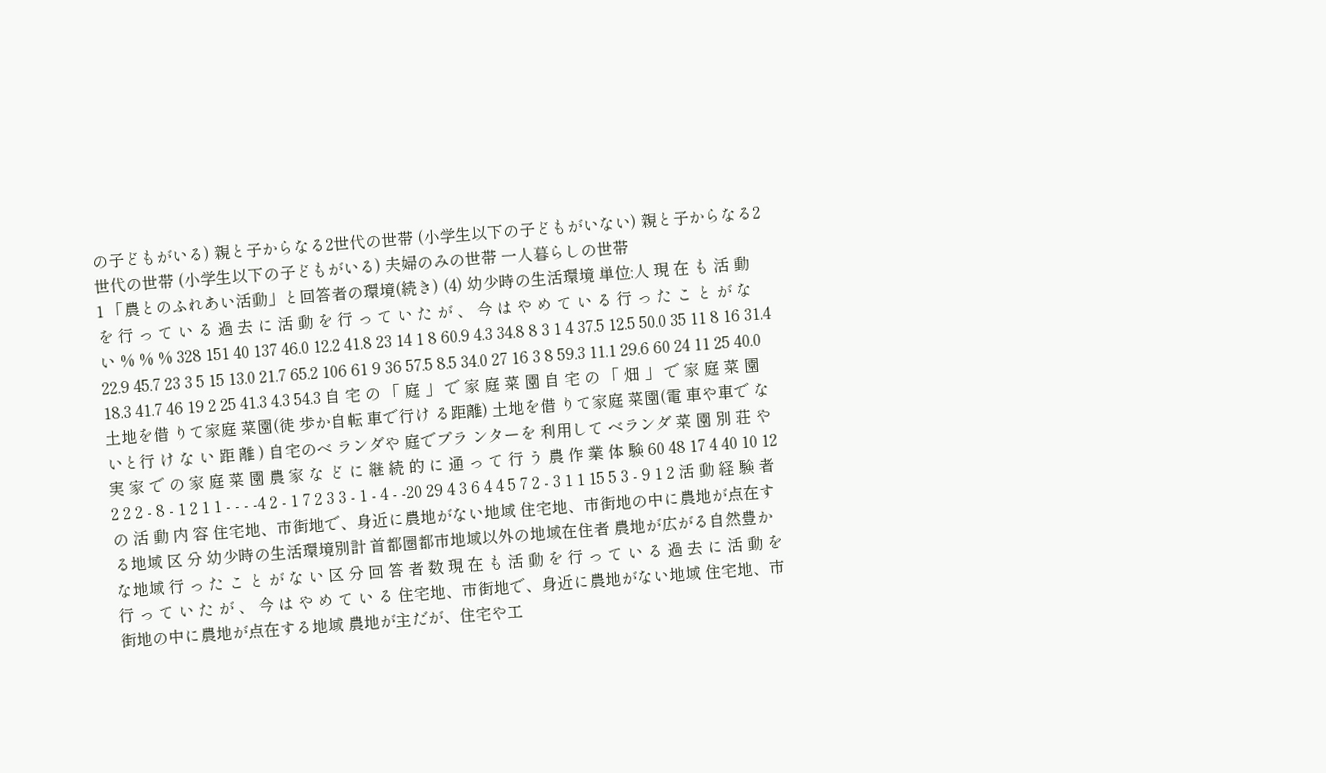の子どもがいる) 親と子からなる2世代の世帯 (小学生以下の子どもがいない) 親と子からなる2世代の世帯 (小学生以下の子どもがいる) 夫婦のみの世帯 一人暮らしの世帯
1 「農とのふれあい活動」と回答者の環境(続き) (4) 幼少時の生活環境 単位:人 現 在 も 活 動 を 行 っ て い る 過 去 に 活 動 を 行 っ て い た が 、 今 は や め て い る 行 っ た こ と が な い % % % 328 151 40 137 46.0 12.2 41.8 23 14 1 8 60.9 4.3 34.8 8 3 1 4 37.5 12.5 50.0 35 11 8 16 31.4 22.9 45.7 23 3 5 15 13.0 21.7 65.2 106 61 9 36 57.5 8.5 34.0 27 16 3 8 59.3 11.1 29.6 60 24 11 25 40.0 18.3 41.7 46 19 2 25 41.3 4.3 54.3 自 宅 の 「 庭 」 で 家 庭 菜 園 自 宅 の 「 畑 」 で 家 庭 菜 園 土地を借 りて家庭 菜園(徒 歩か自転 車で行け る距離) 土地を借 りて家庭 菜園(電 車や車で ないと行 け な い 距 離 ) 自宅のベ ランダや 庭でプラ ンターを 利用して ベランダ 菜 園 別 荘 や 実 家 で の 家 庭 菜 園 農 家 な ど に 継 続 的 に 通 っ て 行 う 農 作 業 体 験 60 48 17 4 40 10 12 2 2 2 - 8 - 1 2 1 1 - - - -4 2 - 1 7 2 3 3 - 1 - 4 - -20 29 4 3 6 4 4 5 7 2 - 3 1 1 15 5 3 - 9 1 2 活 動 経 験 者 の 活 動 内 容 住宅地、市街地で、身近に農地がない地域 住宅地、市街地の中に農地が点在する地域 区 分 幼少時の生活環境別計 首都圏都市地域以外の地域在住者 農地が広がる自然豊かな地域 行 っ た こ と が な い 区 分 回 答 者 数 現 在 も 活 動 を 行 っ て い る 過 去 に 活 動 を 行 っ て い た が 、 今 は や め て い る 住宅地、市街地で、身近に農地がない地域 住宅地、市街地の中に農地が点在する地域 農地が主だが、住宅や工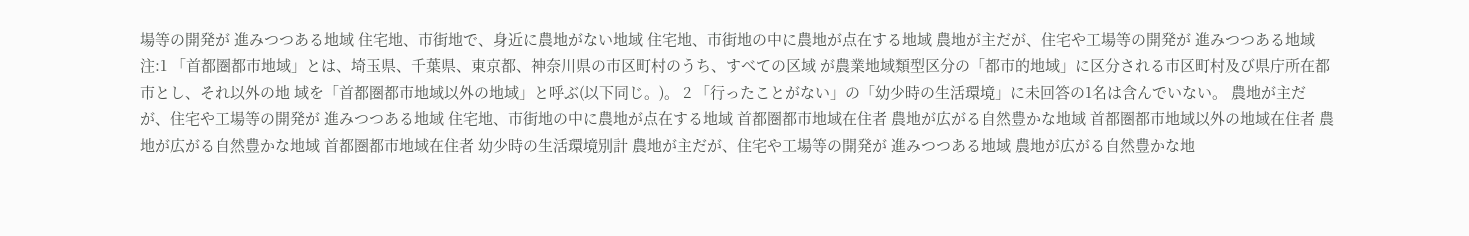場等の開発が 進みつつある地域 住宅地、市街地で、身近に農地がない地域 住宅地、市街地の中に農地が点在する地域 農地が主だが、住宅や工場等の開発が 進みつつある地域 注:1 「首都圏都市地域」とは、埼玉県、千葉県、東京都、神奈川県の市区町村のうち、すべての区域 が農業地域類型区分の「都市的地域」に区分される市区町村及び県庁所在都市とし、それ以外の地 域を「首都圏都市地域以外の地域」と呼ぶ(以下同じ。)。 2 「行ったことがない」の「幼少時の生活環境」に未回答の1名は含んでいない。 農地が主だが、住宅や工場等の開発が 進みつつある地域 住宅地、市街地の中に農地が点在する地域 首都圏都市地域在住者 農地が広がる自然豊かな地域 首都圏都市地域以外の地域在住者 農地が広がる自然豊かな地域 首都圏都市地域在住者 幼少時の生活環境別計 農地が主だが、住宅や工場等の開発が 進みつつある地域 農地が広がる自然豊かな地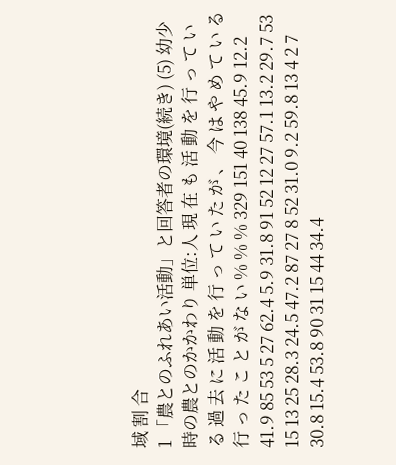域 割 合
1 「農とのふれあい活動」と回答者の環境(続き) (5) 幼少時の農とのかかわり 単位:人 現 在 も 活 動 を 行 っ て い る 過 去 に 活 動 を 行 っ て い た が 、 今 は や め て い る 行 っ た こ と が な い % % % 329 151 40 138 45.9 12.2 41.9 85 53 5 27 62.4 5.9 31.8 91 52 12 27 57.1 13.2 29.7 53 15 13 25 28.3 24.5 47.2 87 27 8 52 31.0 9.2 59.8 13 4 2 7 30.8 15.4 53.8 90 31 15 44 34.4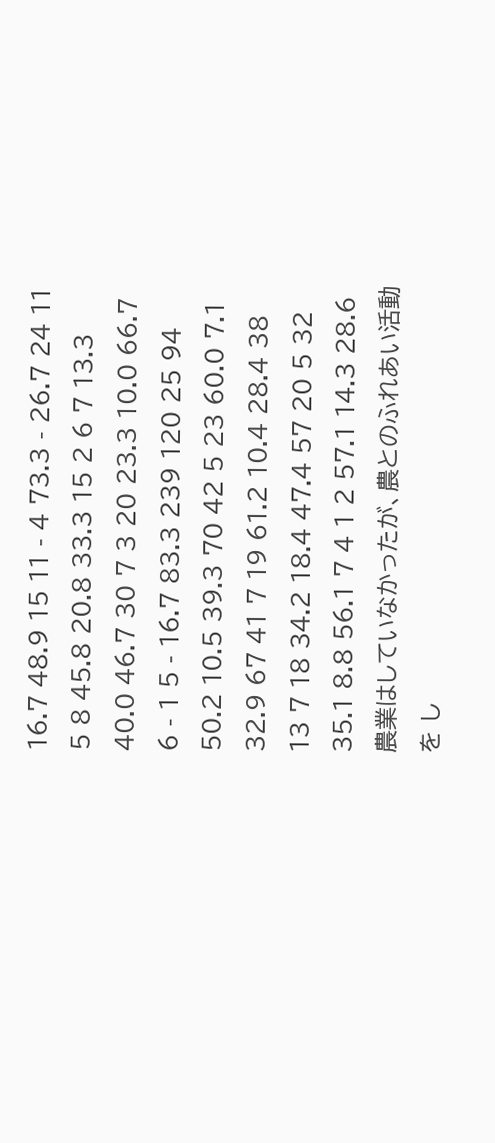16.7 48.9 15 11 - 4 73.3 - 26.7 24 11 5 8 45.8 20.8 33.3 15 2 6 7 13.3 40.0 46.7 30 7 3 20 23.3 10.0 66.7 6 - 1 5 - 16.7 83.3 239 120 25 94 50.2 10.5 39.3 70 42 5 23 60.0 7.1 32.9 67 41 7 19 61.2 10.4 28.4 38 13 7 18 34.2 18.4 47.4 57 20 5 32 35.1 8.8 56.1 7 4 1 2 57.1 14.3 28.6 農業はしていなかったが、農とのふれあい活動を し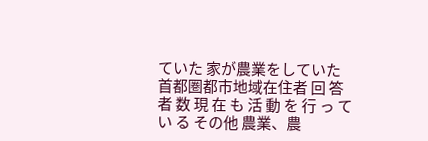ていた 家が農業をしていた 首都圏都市地域在住者 回 答 者 数 現 在 も 活 動 を 行 っ て い る その他 農業、農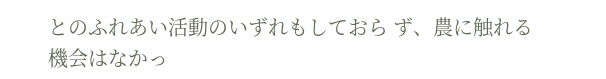とのふれあい活動のいずれもしておら ず、農に触れる機会はなかっ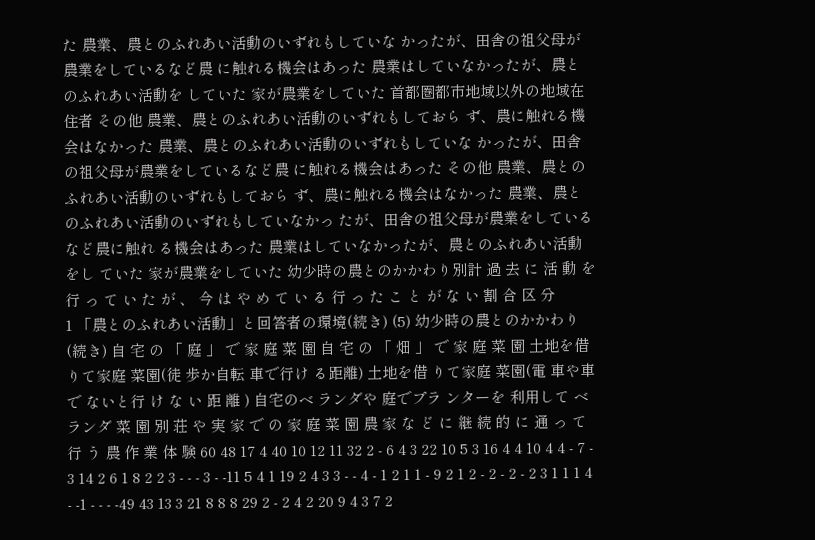た 農業、農とのふれあい活動のいずれもしていな かったが、田舎の祖父母が農業をしているなど農 に触れる機会はあった 農業はしていなかったが、農とのふれあい活動を していた 家が農業をしていた 首都圏都市地域以外の地域在住者 その他 農業、農とのふれあい活動のいずれもしておら ず、農に触れる機会はなかった 農業、農とのふれあい活動のいずれもしていな かったが、田舎の祖父母が農業をしているなど農 に触れる機会はあった その他 農業、農とのふれあい活動のいずれもしておら ず、農に触れる機会はなかった 農業、農とのふれあい活動のいずれもしていなかっ たが、田舎の祖父母が農業をしているなど農に触れ る機会はあった 農業はしていなかったが、農とのふれあい活動をし ていた 家が農業をしていた 幼少時の農とのかかわり別計 過 去 に 活 動 を 行 っ て い た が 、 今 は や め て い る 行 っ た こ と が な い 割 合 区 分
1 「農とのふれあい活動」と回答者の環境(続き) (5) 幼少時の農とのかかわり(続き) 自 宅 の 「 庭 」 で 家 庭 菜 園 自 宅 の 「 畑 」 で 家 庭 菜 園 土地を借 りて家庭 菜園(徒 歩か自転 車で行け る距離) 土地を借 りて家庭 菜園(電 車や車で ないと行 け な い 距 離 ) 自宅のベ ランダや 庭でプラ ンターを 利用して ベランダ 菜 園 別 荘 や 実 家 で の 家 庭 菜 園 農 家 な ど に 継 続 的 に 通 っ て 行 う 農 作 業 体 験 60 48 17 4 40 10 12 11 32 2 - 6 4 3 22 10 5 3 16 4 4 10 4 4 - 7 - 3 14 2 6 1 8 2 2 3 - - - 3 - -11 5 4 1 19 2 4 3 3 - - 4 - 1 2 1 1 - 9 2 1 2 - 2 - 2 - 2 3 1 1 1 4 - -1 - - - -49 43 13 3 21 8 8 8 29 2 - 2 4 2 20 9 4 3 7 2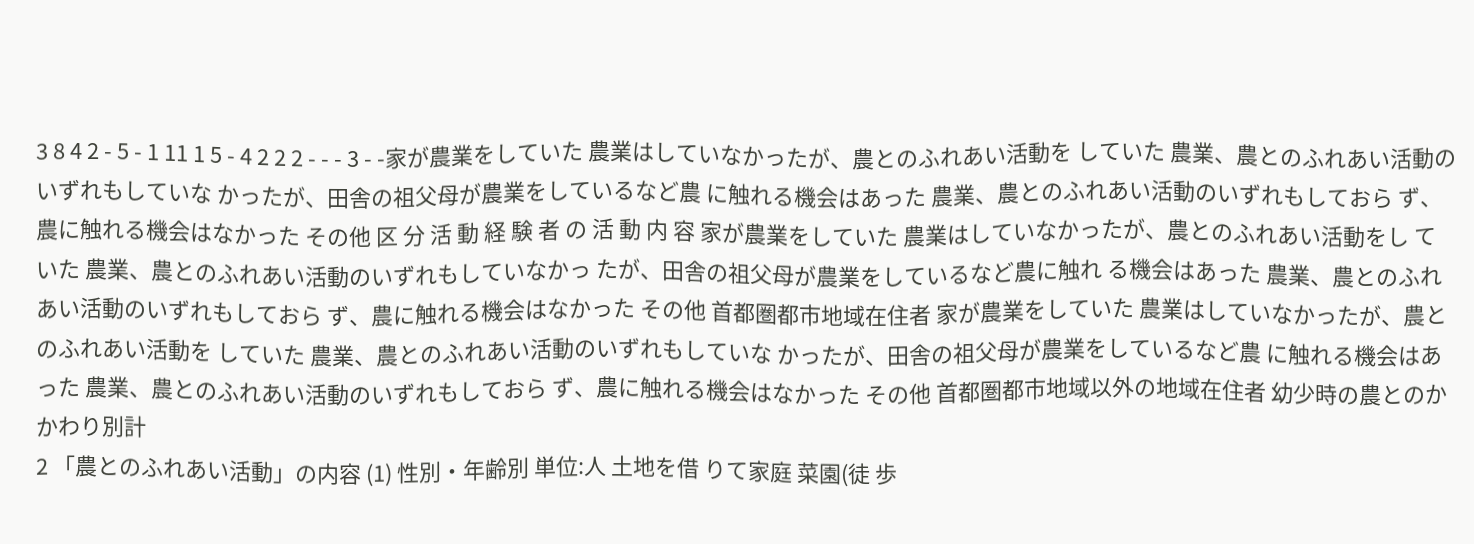3 8 4 2 - 5 - 1 11 1 5 - 4 2 2 2 - - - 3 - -家が農業をしていた 農業はしていなかったが、農とのふれあい活動を していた 農業、農とのふれあい活動のいずれもしていな かったが、田舎の祖父母が農業をしているなど農 に触れる機会はあった 農業、農とのふれあい活動のいずれもしておら ず、農に触れる機会はなかった その他 区 分 活 動 経 験 者 の 活 動 内 容 家が農業をしていた 農業はしていなかったが、農とのふれあい活動をし ていた 農業、農とのふれあい活動のいずれもしていなかっ たが、田舎の祖父母が農業をしているなど農に触れ る機会はあった 農業、農とのふれあい活動のいずれもしておら ず、農に触れる機会はなかった その他 首都圏都市地域在住者 家が農業をしていた 農業はしていなかったが、農とのふれあい活動を していた 農業、農とのふれあい活動のいずれもしていな かったが、田舎の祖父母が農業をしているなど農 に触れる機会はあった 農業、農とのふれあい活動のいずれもしておら ず、農に触れる機会はなかった その他 首都圏都市地域以外の地域在住者 幼少時の農とのかかわり別計
2 「農とのふれあい活動」の内容 (1) 性別・年齢別 単位:人 土地を借 りて家庭 菜園(徒 歩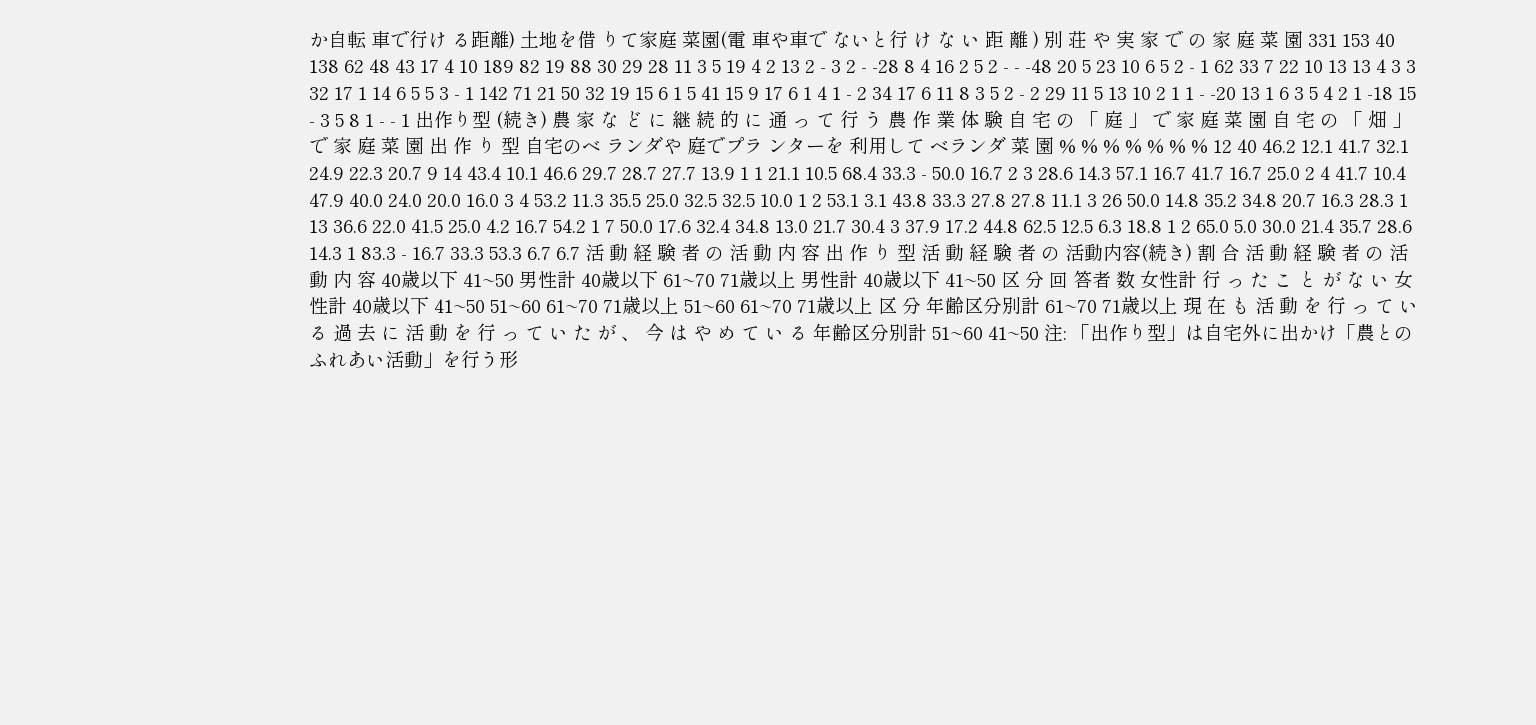か自転 車で行け る距離) 土地を借 りて家庭 菜園(電 車や車で ないと行 け な い 距 離 ) 別 荘 や 実 家 で の 家 庭 菜 園 331 153 40 138 62 48 43 17 4 10 189 82 19 88 30 29 28 11 3 5 19 4 2 13 2 - 3 2 - -28 8 4 16 2 5 2 - - -48 20 5 23 10 6 5 2 - 1 62 33 7 22 10 13 13 4 3 3 32 17 1 14 6 5 5 3 - 1 142 71 21 50 32 19 15 6 1 5 41 15 9 17 6 1 4 1 - 2 34 17 6 11 8 3 5 2 - 2 29 11 5 13 10 2 1 1 - -20 13 1 6 3 5 4 2 1 -18 15 - 3 5 8 1 - - 1 出作り型 (続き) 農 家 な ど に 継 続 的 に 通 っ て 行 う 農 作 業 体 験 自 宅 の 「 庭 」 で 家 庭 菜 園 自 宅 の 「 畑 」 で 家 庭 菜 園 出 作 り 型 自宅のベ ランダや 庭でプラ ンターを 利用して ベランダ 菜 園 % % % % % % % 12 40 46.2 12.1 41.7 32.1 24.9 22.3 20.7 9 14 43.4 10.1 46.6 29.7 28.7 27.7 13.9 1 1 21.1 10.5 68.4 33.3 - 50.0 16.7 2 3 28.6 14.3 57.1 16.7 41.7 16.7 25.0 2 4 41.7 10.4 47.9 40.0 24.0 20.0 16.0 3 4 53.2 11.3 35.5 25.0 32.5 32.5 10.0 1 2 53.1 3.1 43.8 33.3 27.8 27.8 11.1 3 26 50.0 14.8 35.2 34.8 20.7 16.3 28.3 1 13 36.6 22.0 41.5 25.0 4.2 16.7 54.2 1 7 50.0 17.6 32.4 34.8 13.0 21.7 30.4 3 37.9 17.2 44.8 62.5 12.5 6.3 18.8 1 2 65.0 5.0 30.0 21.4 35.7 28.6 14.3 1 83.3 - 16.7 33.3 53.3 6.7 6.7 活 動 経 験 者 の 活 動 内 容 出 作 り 型 活 動 経 験 者 の 活動内容(続き) 割 合 活 動 経 験 者 の 活 動 内 容 40歳以下 41~50 男性計 40歳以下 61~70 71歳以上 男性計 40歳以下 41~50 区 分 回 答者 数 女性計 行 っ た こ と が な い 女性計 40歳以下 41~50 51~60 61~70 71歳以上 51~60 61~70 71歳以上 区 分 年齢区分別計 61~70 71歳以上 現 在 も 活 動 を 行 っ て い る 過 去 に 活 動 を 行 っ て い た が 、 今 は や め て い る 年齢区分別計 51~60 41~50 注: 「出作り型」は自宅外に出かけ「農とのふれあい活動」を行う形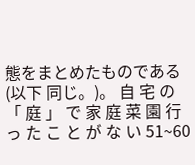態をまとめたものである(以下 同じ。)。 自 宅 の 「 庭 」 で 家 庭 菜 園 行 っ た こ と が な い 51~60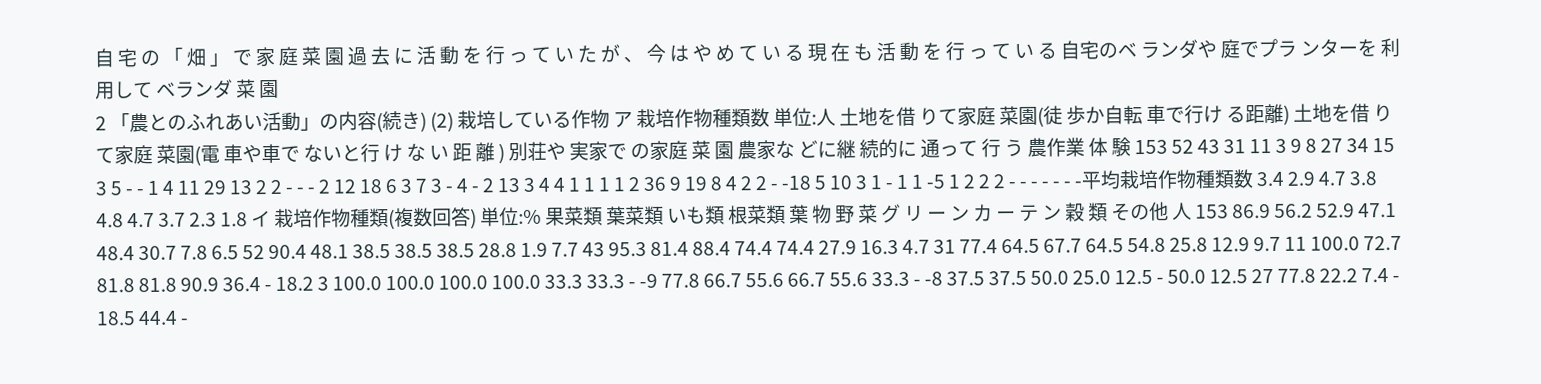自 宅 の 「 畑 」 で 家 庭 菜 園 過 去 に 活 動 を 行 っ て い た が 、 今 は や め て い る 現 在 も 活 動 を 行 っ て い る 自宅のベ ランダや 庭でプラ ンターを 利用して ベランダ 菜 園
2 「農とのふれあい活動」の内容(続き) (2) 栽培している作物 ア 栽培作物種類数 単位:人 土地を借 りて家庭 菜園(徒 歩か自転 車で行け る距離) 土地を借 りて家庭 菜園(電 車や車で ないと行 け な い 距 離 ) 別荘や 実家で の家庭 菜 園 農家な どに継 続的に 通って 行 う 農作業 体 験 153 52 43 31 11 3 9 8 27 34 15 3 5 - - 1 4 11 29 13 2 2 - - - 2 12 18 6 3 7 3 - 4 - 2 13 3 4 4 1 1 1 1 2 36 9 19 8 4 2 2 - -18 5 10 3 1 - 1 1 -5 1 2 2 2 - - - - - - -平均栽培作物種類数 3.4 2.9 4.7 3.8 4.8 4.7 3.7 2.3 1.8 イ 栽培作物種類(複数回答) 単位:% 果菜類 葉菜類 いも類 根菜類 葉 物 野 菜 グ リ ー ン カ ー テ ン 穀 類 その他 人 153 86.9 56.2 52.9 47.1 48.4 30.7 7.8 6.5 52 90.4 48.1 38.5 38.5 38.5 28.8 1.9 7.7 43 95.3 81.4 88.4 74.4 74.4 27.9 16.3 4.7 31 77.4 64.5 67.7 64.5 54.8 25.8 12.9 9.7 11 100.0 72.7 81.8 81.8 90.9 36.4 - 18.2 3 100.0 100.0 100.0 100.0 33.3 33.3 - -9 77.8 66.7 55.6 66.7 55.6 33.3 - -8 37.5 37.5 50.0 25.0 12.5 - 50.0 12.5 27 77.8 22.2 7.4 - 18.5 44.4 -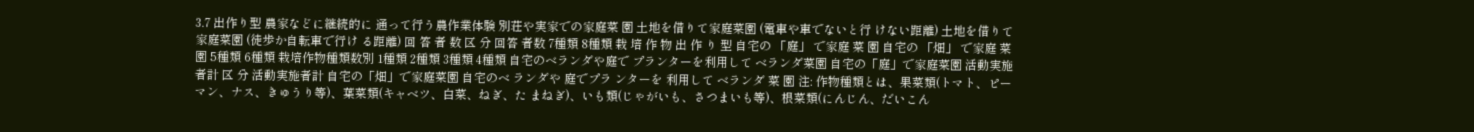3.7 出作り型 農家などに継続的に 通って行う農作業体験 別荘や実家での家庭菜 園 土地を借りて家庭菜園 (電車や車でないと行 けない距離) 土地を借りて家庭菜園 (徒歩か自転車で行け る距離) 回 答 者 数 区 分 回答 者数 7種類 8種類 栽 培 作 物 出 作 り 型 自宅の 「庭」 で家庭 菜 園 自宅の 「畑」 で家庭 菜 園 5種類 6種類 栽培作物種類数別 1種類 2種類 3種類 4種類 自宅のベランダや庭で プランターを利用して ベランダ菜園 自宅の「庭」で家庭菜園 活動実施者計 区 分 活動実施者計 自宅の「畑」で家庭菜園 自宅のベ ランダや 庭でプラ ンターを 利用して ベランダ 菜 園 注: 作物種類とは、果菜類(トマト、ピーマン、ナス、きゅうり等)、葉菜類(キャベツ、白菜、ねぎ、た まねぎ)、いも類(じゃがいも、さつまいも等)、根菜類(にんじん、だいこん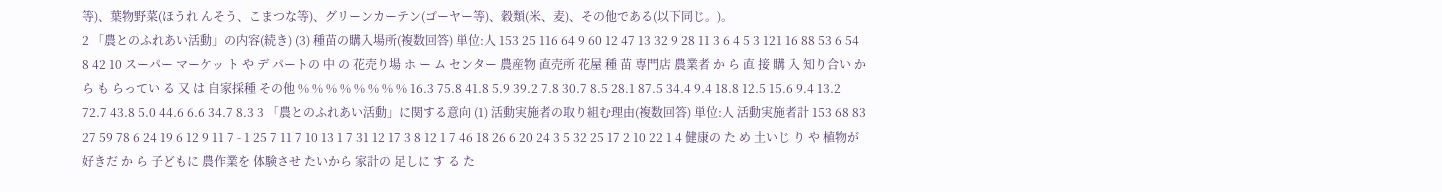等)、葉物野菜(ほうれ んそう、こまつな等)、グリーンカーテン(ゴーヤー等)、穀類(米、麦)、その他である(以下同じ。)。
2 「農とのふれあい活動」の内容(続き) (3) 種苗の購入場所(複数回答) 単位:人 153 25 116 64 9 60 12 47 13 32 9 28 11 3 6 4 5 3 121 16 88 53 6 54 8 42 10 スーパー マーケッ ト や デ パートの 中 の 花売り場 ホ ー ム センター 農産物 直売所 花屋 種 苗 専門店 農業者 か ら 直 接 購 入 知り合い か ら も らってい る 又 は 自家採種 その他 % % % % % % % % 16.3 75.8 41.8 5.9 39.2 7.8 30.7 8.5 28.1 87.5 34.4 9.4 18.8 12.5 15.6 9.4 13.2 72.7 43.8 5.0 44.6 6.6 34.7 8.3 3 「農とのふれあい活動」に関する意向 (1) 活動実施者の取り組む理由(複数回答) 単位:人 活動実施者計 153 68 83 27 59 78 6 24 19 6 12 9 11 7 - 1 25 7 11 7 10 13 1 7 31 12 17 3 8 12 1 7 46 18 26 6 20 24 3 5 32 25 17 2 10 22 1 4 健康の た め 土いじ り や 植物が 好きだ か ら 子どもに 農作業を 体験させ たいから 家計の 足しに す る た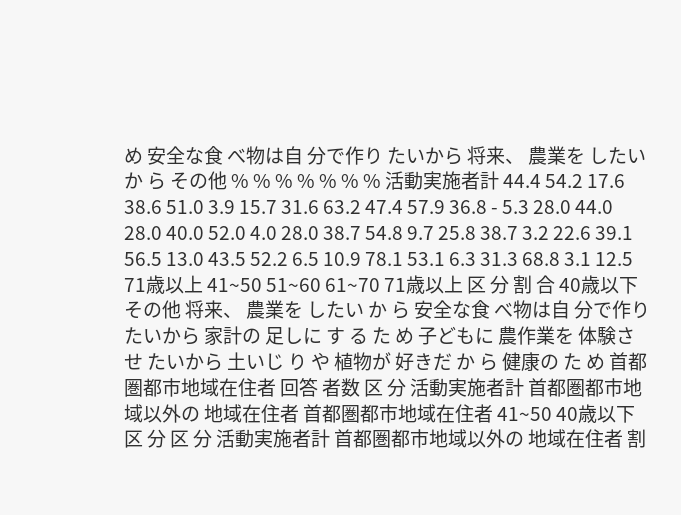め 安全な食 べ物は自 分で作り たいから 将来、 農業を したい か ら その他 % % % % % % % 活動実施者計 44.4 54.2 17.6 38.6 51.0 3.9 15.7 31.6 63.2 47.4 57.9 36.8 - 5.3 28.0 44.0 28.0 40.0 52.0 4.0 28.0 38.7 54.8 9.7 25.8 38.7 3.2 22.6 39.1 56.5 13.0 43.5 52.2 6.5 10.9 78.1 53.1 6.3 31.3 68.8 3.1 12.5 71歳以上 41~50 51~60 61~70 71歳以上 区 分 割 合 40歳以下 その他 将来、 農業を したい か ら 安全な食 べ物は自 分で作り たいから 家計の 足しに す る た め 子どもに 農作業を 体験させ たいから 土いじ り や 植物が 好きだ か ら 健康の た め 首都圏都市地域在住者 回答 者数 区 分 活動実施者計 首都圏都市地域以外の 地域在住者 首都圏都市地域在住者 41~50 40歳以下 区 分 区 分 活動実施者計 首都圏都市地域以外の 地域在住者 割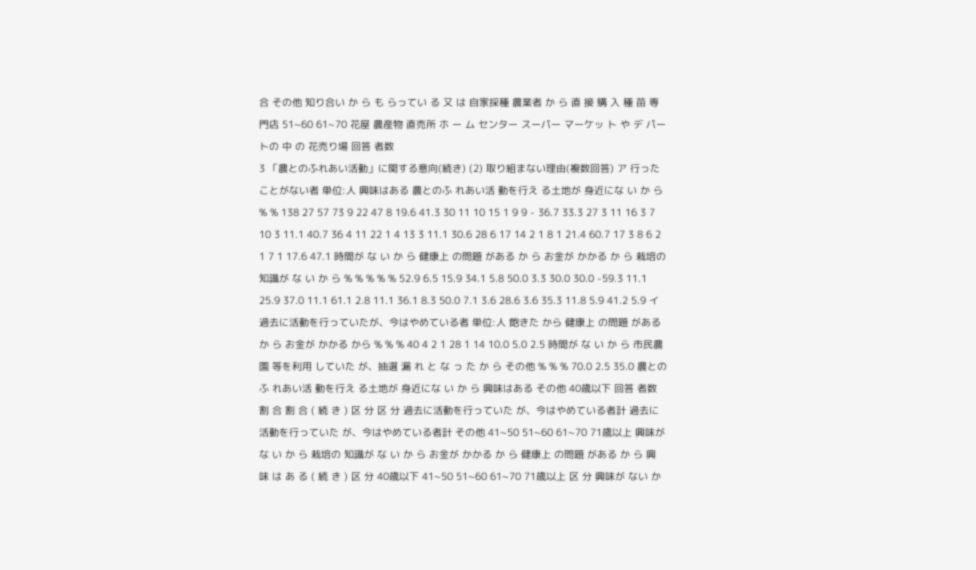合 その他 知り合い か ら も らってい る 又 は 自家採種 農業者 か ら 直 接 購 入 種 苗 専門店 51~60 61~70 花屋 農産物 直売所 ホ ー ム センター スーパー マーケッ ト や デ パートの 中 の 花売り場 回答 者数
3 「農とのふれあい活動」に関する意向(続き) (2) 取り組まない理由(複数回答) ア 行ったことがない者 単位:人 興味はある 農とのふ れあい活 動を行え る土地が 身近にな い か ら % % 138 27 57 73 9 22 47 8 19.6 41.3 30 11 10 15 1 9 9 - 36.7 33.3 27 3 11 16 3 7 10 3 11.1 40.7 36 4 11 22 1 4 13 3 11.1 30.6 28 6 17 14 2 1 8 1 21.4 60.7 17 3 8 6 2 1 7 1 17.6 47.1 時間が な い か ら 健康上 の問題 がある か ら お金が かかる か ら 栽培の 知識が な い か ら % % % % % 52.9 6.5 15.9 34.1 5.8 50.0 3.3 30.0 30.0 -59.3 11.1 25.9 37.0 11.1 61.1 2.8 11.1 36.1 8.3 50.0 7.1 3.6 28.6 3.6 35.3 11.8 5.9 41.2 5.9 イ 過去に活動を行っていたが、今はやめている者 単位:人 飽きた から 健康上 の問題 がある か ら お金が かかる から % % % 40 4 2 1 28 1 14 10.0 5.0 2.5 時間が な い か ら 市民農園 等を利用 していた が、抽選 漏 れ と な っ た か ら その他 % % % 70.0 2.5 35.0 農とのふ れあい活 動を行え る土地が 身近にな い か ら 興味はある その他 40歳以下 回答 者数 割 合 割 合 ( 続 き ) 区 分 区 分 過去に活動を行っていた が、今はやめている者計 過去に活動を行っていた が、今はやめている者計 その他 41~50 51~60 61~70 71歳以上 興味が な い か ら 栽培の 知識が な い か ら お金が かかる か ら 健康上 の問題 がある か ら 興 味 は あ る ( 続 き ) 区 分 40歳以下 41~50 51~60 61~70 71歳以上 区 分 興味が ない か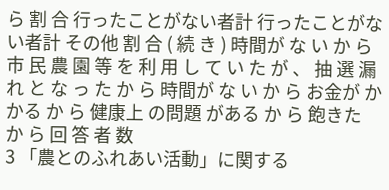ら 割 合 行ったことがない者計 行ったことがない者計 その他 割 合 ( 続 き ) 時間が な い か ら 市 民 農 園 等 を 利 用 し て い た が 、 抽 選 漏 れ と な っ た か ら 時間が な い か ら お金が かかる か ら 健康上 の問題 がある か ら 飽きた か ら 回 答 者 数
3 「農とのふれあい活動」に関する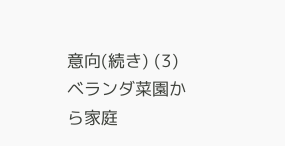意向(続き) (3) ベランダ菜園から家庭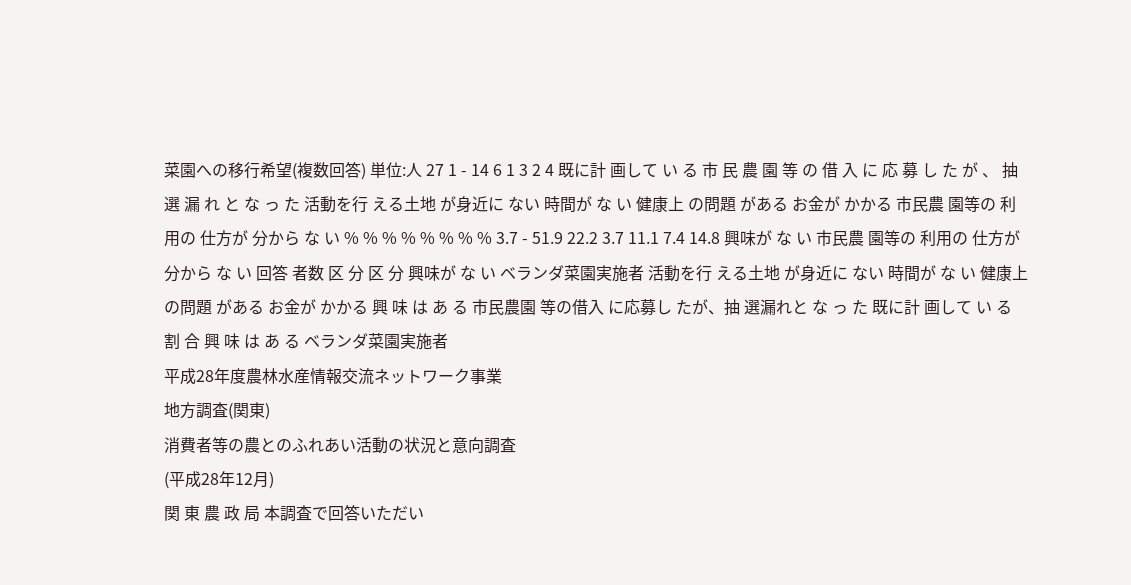菜園への移行希望(複数回答) 単位:人 27 1 - 14 6 1 3 2 4 既に計 画して い る 市 民 農 園 等 の 借 入 に 応 募 し た が 、 抽 選 漏 れ と な っ た 活動を行 える土地 が身近に ない 時間が な い 健康上 の問題 がある お金が かかる 市民農 園等の 利用の 仕方が 分から な い % % % % % % % % 3.7 - 51.9 22.2 3.7 11.1 7.4 14.8 興味が な い 市民農 園等の 利用の 仕方が 分から な い 回答 者数 区 分 区 分 興味が な い ベランダ菜園実施者 活動を行 える土地 が身近に ない 時間が な い 健康上 の問題 がある お金が かかる 興 味 は あ る 市民農園 等の借入 に応募し たが、抽 選漏れと な っ た 既に計 画して い る 割 合 興 味 は あ る ベランダ菜園実施者
平成28年度農林水産情報交流ネットワーク事業
地方調査(関東)
消費者等の農とのふれあい活動の状況と意向調査
(平成28年12月)
関 東 農 政 局 本調査で回答いただい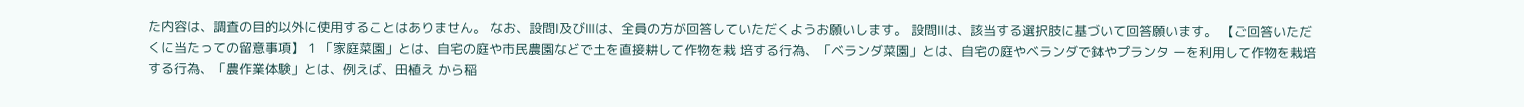た内容は、調査の目的以外に使用することはありません。 なお、設問Ⅰ及びⅢは、全員の方が回答していただくようお願いします。 設問Ⅱは、該当する選択肢に基づいて回答願います。 【ご回答いただくに当たっての留意事項】 1 「家庭菜園」とは、自宅の庭や市民農園などで土を直接耕して作物を栽 培する行為、「ベランダ菜園」とは、自宅の庭やベランダで鉢やプランタ ーを利用して作物を栽培する行為、「農作業体験」とは、例えば、田植え から稲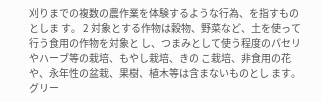刈りまでの複数の農作業を体験するような行為、を指すものとしま す。 2 対象とする作物は穀物、野菜など、土を使って行う食用の作物を対象と し、つまみとして使う程度のパセリやハーブ等の栽培、もやし栽培、きの こ栽培、非食用の花や、永年性の盆栽、果樹、植木等は含まないものとし ます。グリー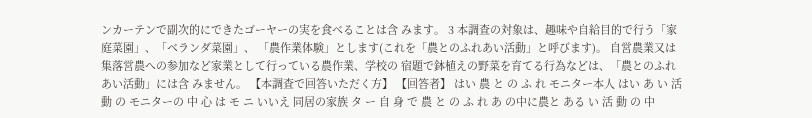ンカーテンで副次的にできたゴーヤーの実を食べることは含 みます。 3 本調査の対象は、趣味や自給目的で行う「家庭菜園」、「ベランダ菜園」、 「農作業体験」とします(これを「農とのふれあい活動」と呼びます)。 自営農業又は集落営農への参加など家業として行っている農作業、学校の 宿題で鉢植えの野菜を育てる行為などは、「農とのふれあい活動」には含 みません。 【本調査で回答いただく方】 【回答者】 はい 農 と の ふ れ モニター本人 はい あ い 活 動 の モニターの 中 心 は モ ニ いいえ 同居の家族 タ ー 自 身 で 農 と の ふ れ あ の中に農と ある い 活 動 の 中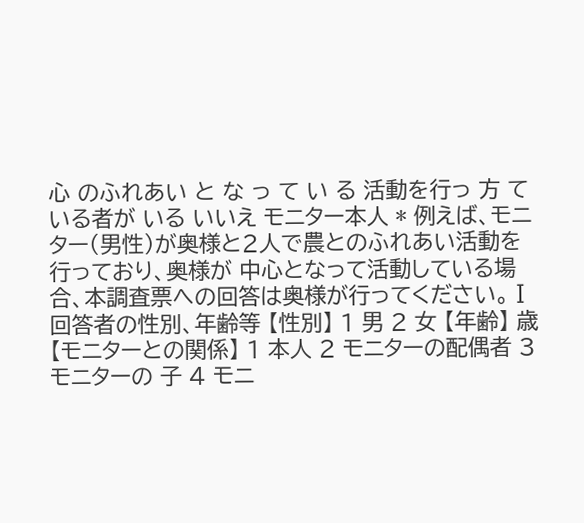心 のふれあい と な っ て い る 活動を行っ 方 ている者が いる いいえ モニター本人 * 例えば、モニター(男性)が奥様と2人で農とのふれあい活動を行っており、奥様が 中心となって活動している場合、本調査票への回答は奥様が行ってください。Ⅰ 回答者の性別、年齢等 【性別】 1 男 2 女 【年齢】 歳 【モニターとの関係】 1 本人 2 モニターの配偶者 3 モニターの 子 4 モニ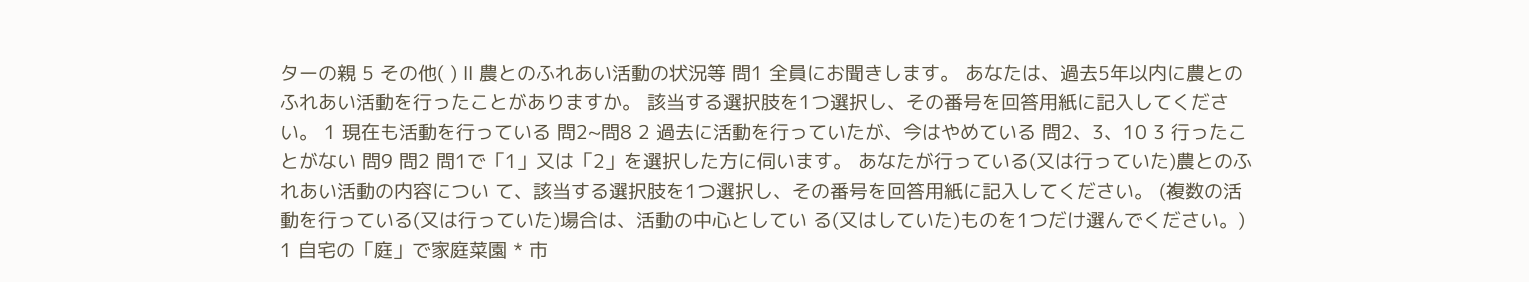ターの親 5 その他( ) Ⅱ 農とのふれあい活動の状況等 問1 全員にお聞きします。 あなたは、過去5年以内に農とのふれあい活動を行ったことがありますか。 該当する選択肢を1つ選択し、その番号を回答用紙に記入してください。 1 現在も活動を行っている 問2~問8 2 過去に活動を行っていたが、今はやめている 問2、3、10 3 行ったことがない 問9 問2 問1で「1」又は「2」を選択した方に伺います。 あなたが行っている(又は行っていた)農とのふれあい活動の内容につい て、該当する選択肢を1つ選択し、その番号を回答用紙に記入してください。 (複数の活動を行っている(又は行っていた)場合は、活動の中心としてい る(又はしていた)ものを1つだけ選んでください。) 1 自宅の「庭」で家庭菜園 * 市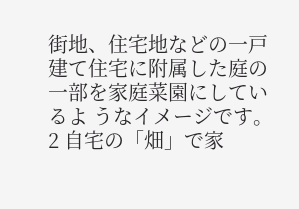街地、住宅地などの一戸建て住宅に附属した庭の一部を家庭菜園にしているよ うなイメージです。 2 自宅の「畑」で家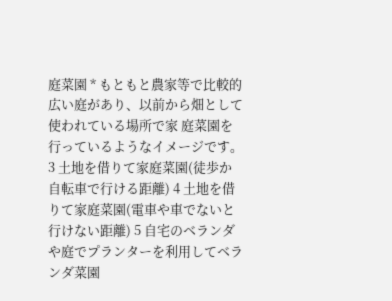庭菜園 * もともと農家等で比較的広い庭があり、以前から畑として使われている場所で家 庭菜園を行っているようなイメージです。 3 土地を借りて家庭菜園(徒歩か自転車で行ける距離) 4 土地を借りて家庭菜園(電車や車でないと行けない距離) 5 自宅のベランダや庭でプランターを利用してベランダ菜園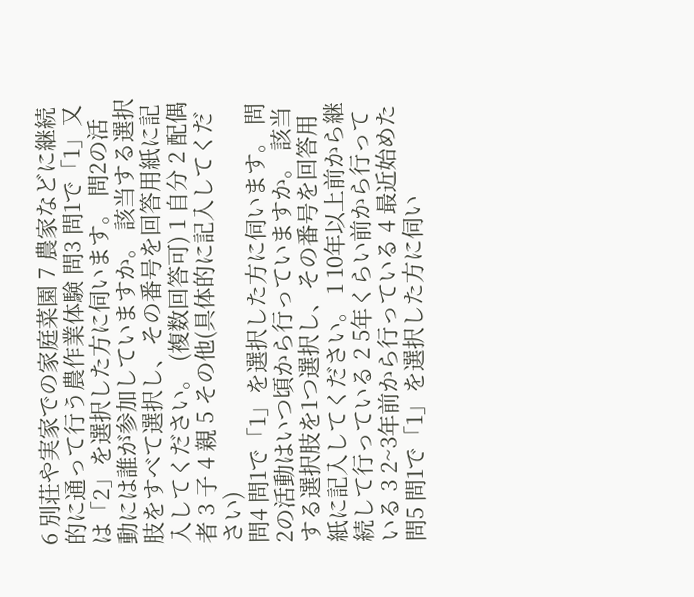6 別荘や実家での家庭菜園 7 農家などに継続的に通って行う農作業体験 問3 問1で「1」又は「2」を選択した方に伺います。 問2の活動には誰が参加していますか。 該当する選択肢をすべて選択し、その番号を回答用紙に記入してください。 (複数回答可) 1 自分 2 配偶者 3 子 4 親 5 その他(具体的に記入してください)
問4 問1で「1」を選択した方に伺います。 問2の活動はいつ頃から行っていますか。 該当する選択肢を1つ選択し、その番号を回答用紙に記入してください。 1 10年以上前から継続して行っている 2 5年くらい前から行っている 3 2~3年前から行っている 4 最近始めた 問5 問1で「1」を選択した方に伺い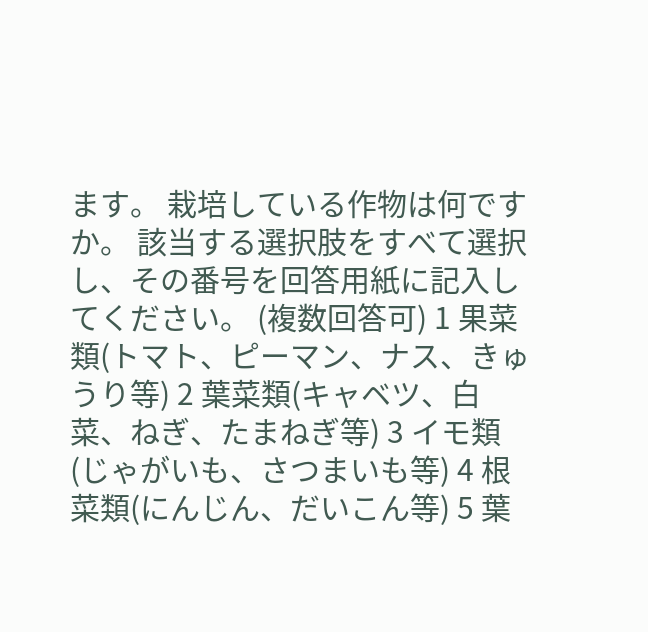ます。 栽培している作物は何ですか。 該当する選択肢をすべて選択し、その番号を回答用紙に記入してください。 (複数回答可) 1 果菜類(トマト、ピーマン、ナス、きゅうり等) 2 葉菜類(キャベツ、白菜、ねぎ、たまねぎ等) 3 イモ類(じゃがいも、さつまいも等) 4 根菜類(にんじん、だいこん等) 5 葉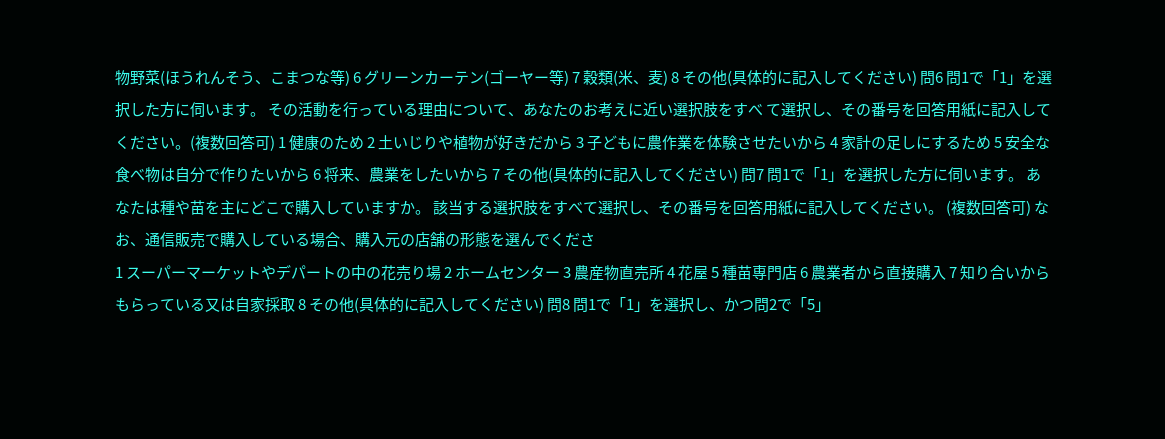物野菜(ほうれんそう、こまつな等) 6 グリーンカーテン(ゴーヤー等) 7 穀類(米、麦) 8 その他(具体的に記入してください) 問6 問1で「1」を選択した方に伺います。 その活動を行っている理由について、あなたのお考えに近い選択肢をすべ て選択し、その番号を回答用紙に記入してください。(複数回答可) 1 健康のため 2 土いじりや植物が好きだから 3 子どもに農作業を体験させたいから 4 家計の足しにするため 5 安全な食べ物は自分で作りたいから 6 将来、農業をしたいから 7 その他(具体的に記入してください) 問7 問1で「1」を選択した方に伺います。 あなたは種や苗を主にどこで購入していますか。 該当する選択肢をすべて選択し、その番号を回答用紙に記入してください。 (複数回答可) なお、通信販売で購入している場合、購入元の店舗の形態を選んでくださ
1 スーパーマーケットやデパートの中の花売り場 2 ホームセンター 3 農産物直売所 4 花屋 5 種苗専門店 6 農業者から直接購入 7 知り合いからもらっている又は自家採取 8 その他(具体的に記入してください) 問8 問1で「1」を選択し、かつ問2で「5」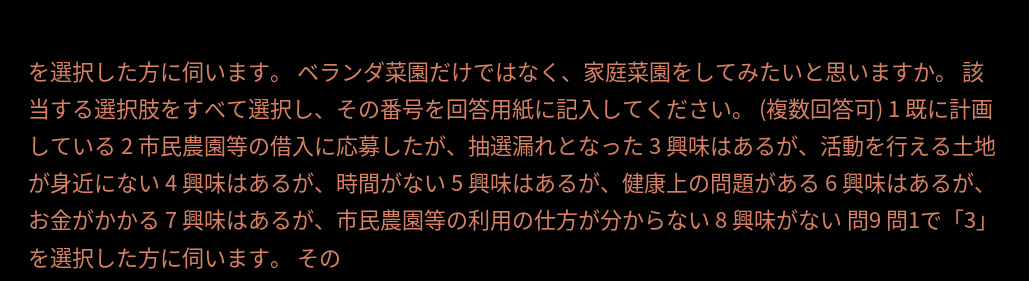を選択した方に伺います。 ベランダ菜園だけではなく、家庭菜園をしてみたいと思いますか。 該当する選択肢をすべて選択し、その番号を回答用紙に記入してください。 (複数回答可) 1 既に計画している 2 市民農園等の借入に応募したが、抽選漏れとなった 3 興味はあるが、活動を行える土地が身近にない 4 興味はあるが、時間がない 5 興味はあるが、健康上の問題がある 6 興味はあるが、お金がかかる 7 興味はあるが、市民農園等の利用の仕方が分からない 8 興味がない 問9 問1で「3」を選択した方に伺います。 その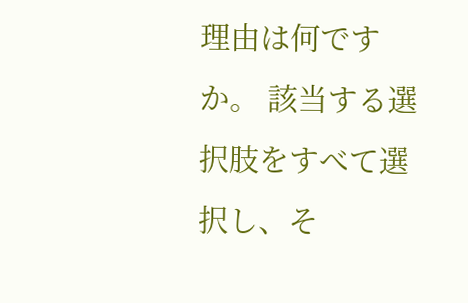理由は何ですか。 該当する選択肢をすべて選択し、そ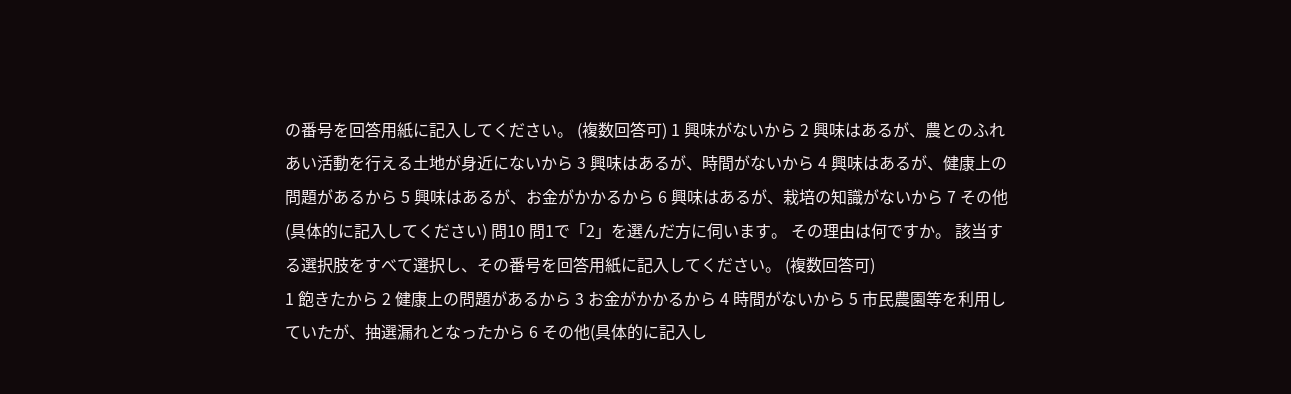の番号を回答用紙に記入してください。 (複数回答可) 1 興味がないから 2 興味はあるが、農とのふれあい活動を行える土地が身近にないから 3 興味はあるが、時間がないから 4 興味はあるが、健康上の問題があるから 5 興味はあるが、お金がかかるから 6 興味はあるが、栽培の知識がないから 7 その他(具体的に記入してください) 問10 問1で「2」を選んだ方に伺います。 その理由は何ですか。 該当する選択肢をすべて選択し、その番号を回答用紙に記入してください。 (複数回答可)
1 飽きたから 2 健康上の問題があるから 3 お金がかかるから 4 時間がないから 5 市民農園等を利用していたが、抽選漏れとなったから 6 その他(具体的に記入し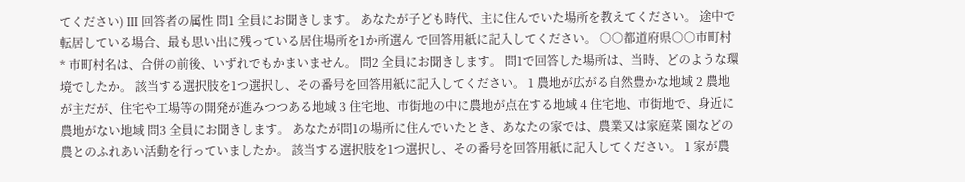てください) Ⅲ 回答者の属性 問1 全員にお聞きします。 あなたが子ども時代、主に住んでいた場所を教えてください。 途中で転居している場合、最も思い出に残っている居住場所を1か所選ん で回答用紙に記入してください。 ○○都道府県○○市町村 * 市町村名は、合併の前後、いずれでもかまいません。 問2 全員にお聞きします。 問1で回答した場所は、当時、どのような環境でしたか。 該当する選択肢を1つ選択し、その番号を回答用紙に記入してください。 1 農地が広がる自然豊かな地域 2 農地が主だが、住宅や工場等の開発が進みつつある地域 3 住宅地、市街地の中に農地が点在する地域 4 住宅地、市街地で、身近に農地がない地域 問3 全員にお聞きします。 あなたが問1の場所に住んでいたとき、あなたの家では、農業又は家庭菜 園などの農とのふれあい活動を行っていましたか。 該当する選択肢を1つ選択し、その番号を回答用紙に記入してください。 1 家が農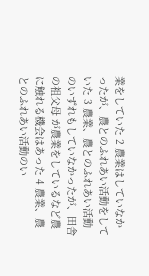業をしていた 2 農業はしていなかったが、農とのふれあい活動をしていた 3 農業、農とのふれあい活動のいずれもしていなかったが、田舎の祖父母 が農業をしているなど農に触れる機会はあった 4 農業、農とのふれあい活動のい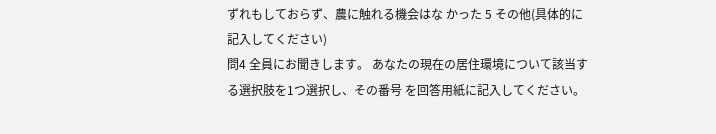ずれもしておらず、農に触れる機会はな かった 5 その他(具体的に記入してください)
問4 全員にお聞きします。 あなたの現在の居住環境について該当する選択肢を1つ選択し、その番号 を回答用紙に記入してください。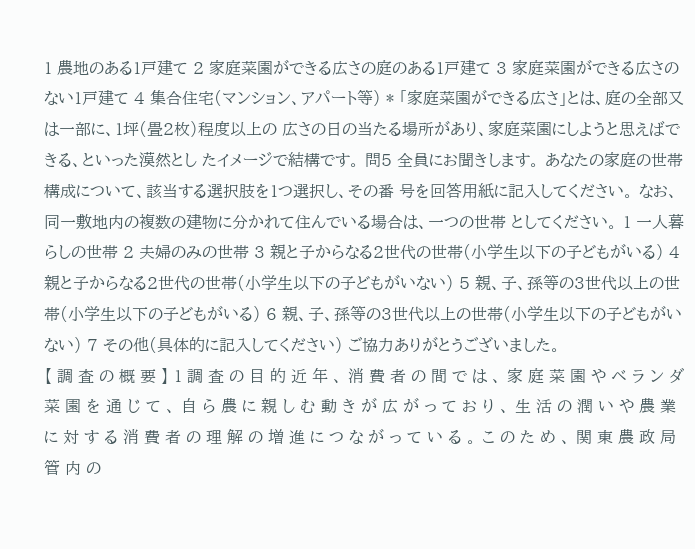1 農地のある1戸建て 2 家庭菜園ができる広さの庭のある1戸建て 3 家庭菜園ができる広さのない1戸建て 4 集合住宅(マンション、アパート等) * 「家庭菜園ができる広さ」とは、庭の全部又は一部に、1坪(畳2枚)程度以上の 広さの日の当たる場所があり、家庭菜園にしようと思えばできる、といった漠然とし たイメージで結構です。 問5 全員にお聞きします。 あなたの家庭の世帯構成について、該当する選択肢を1つ選択し、その番 号を回答用紙に記入してください。 なお、同一敷地内の複数の建物に分かれて住んでいる場合は、一つの世帯 としてください。 1 一人暮らしの世帯 2 夫婦のみの世帯 3 親と子からなる2世代の世帯(小学生以下の子どもがいる) 4 親と子からなる2世代の世帯(小学生以下の子どもがいない) 5 親、子、孫等の3世代以上の世帯(小学生以下の子どもがいる) 6 親、子、孫等の3世代以上の世帯(小学生以下の子どもがいない) 7 その他(具体的に記入してください) ご協力ありがとうございました。
【 調 査 の 概 要 】 1 調 査 の 目 的 近 年 、 消 費 者 の 間 で は 、 家 庭 菜 園 や ベ ラ ン ダ 菜 園 を 通 じ て 、 自 ら 農 に 親 し む 動 き が 広 が っ て お り 、 生 活 の 潤 い や 農 業 に 対 す る 消 費 者 の 理 解 の 増 進 に つ な が っ て い る 。 こ の た め 、 関 東 農 政 局 管 内 の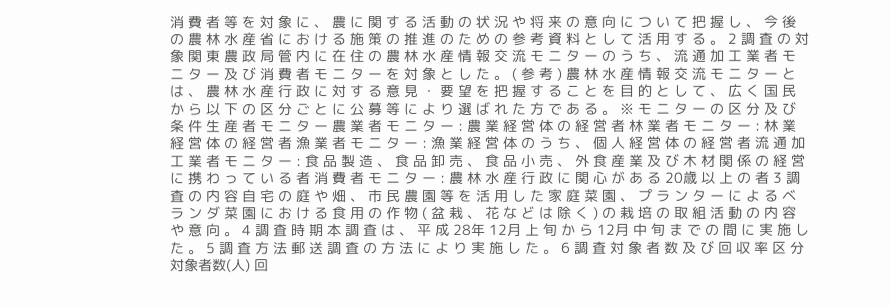消 費 者 等 を 対 象 に 、 農 に 関 す る 活 動 の 状 況 や 将 来 の 意 向 に つ い て 把 握 し 、 今 後 の 農 林 水 産 省 に お け る 施 策 の 推 進 の た め の 参 考 資 料 と し て 活 用 す る 。 2 調 査 の 対 象 関 東 農 政 局 管 内 に 在 住 の 農 林 水 産 情 報 交 流 モ ニ タ ー の う ち 、 流 通 加 工 業 者 モ ニ タ ー 及 び 消 費 者 モ ニ タ ー を 対 象 と し た 。 ( 参 考 ) 農 林 水 産 情 報 交 流 モ ニ タ ー と は 、 農 林 水 産 行 政 に 対 す る 意 見 ・ 要 望 を 把 握 す る こ と を 目 的 と し て 、 広 く 国 民 か ら 以 下 の 区 分 ご と に 公 募 等 に よ り 選 ば れ た 方 で あ る 。 ※ モ ニ タ ー の 区 分 及 び 条 件 生 産 者 モ ニ タ ー 農 業 者 モ ニ タ ー : 農 業 経 営 体 の 経 営 者 林 業 者 モ ニ タ ー : 林 業 経 営 体 の 経 営 者 漁 業 者 モ ニ タ ー : 漁 業 経 営 体 の う ち 、 個 人 経 営 体 の 経 営 者 流 通 加 工 業 者 モ ニ タ ー : 食 品 製 造 、 食 品 卸 売 、 食 品 小 売 、 外 食 産 業 及 び 木 材 関 係 の 経 営 に 携 わ っ て い る 者 消 費 者 モ ニ タ ー : 農 林 水 産 行 政 に 関 心 が あ る 20歳 以 上 の 者 3 調 査 の 内 容 自 宅 の 庭 や 畑 、 市 民 農 園 等 を 活 用 し た 家 庭 菜 園 、 プ ラ ン タ ー に よ る ベ ラ ン ダ 菜 園 に お け る 食 用 の 作 物 ( 盆 栽 、 花 な ど は 除 く ) の 栽 培 の 取 組 活 動 の 内 容 や 意 向 。 4 調 査 時 期 本 調 査 は 、 平 成 28年 12月 上 旬 か ら 12月 中 旬 ま で の 間 に 実 施 し た 。 5 調 査 方 法 郵 送 調 査 の 方 法 に よ り 実 施 し た 。 6 調 査 対 象 者 数 及 び 回 収 率 区 分 対象者数(人) 回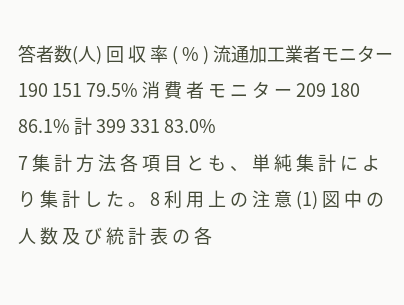答者数(人) 回 収 率 ( % ) 流通加工業者モニター 190 151 79.5% 消 費 者 モ ニ タ ー 209 180 86.1% 計 399 331 83.0%
7 集 計 方 法 各 項 目 と も 、 単 純 集 計 に よ り 集 計 し た 。 8 利 用 上 の 注 意 (1) 図 中 の 人 数 及 び 統 計 表 の 各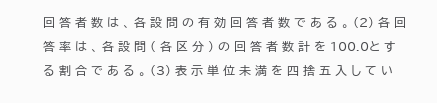回 答 者 数 は 、 各 設 問 の 有 効 回 答 者 数 で あ る 。 (2) 各 回 答 率 は 、 各 設 問 ( 各 区 分 ) の 回 答 者 数 計 を 100.0と す る 割 合 で あ る 。 (3) 表 示 単 位 未 満 を 四 捨 五 入 し て い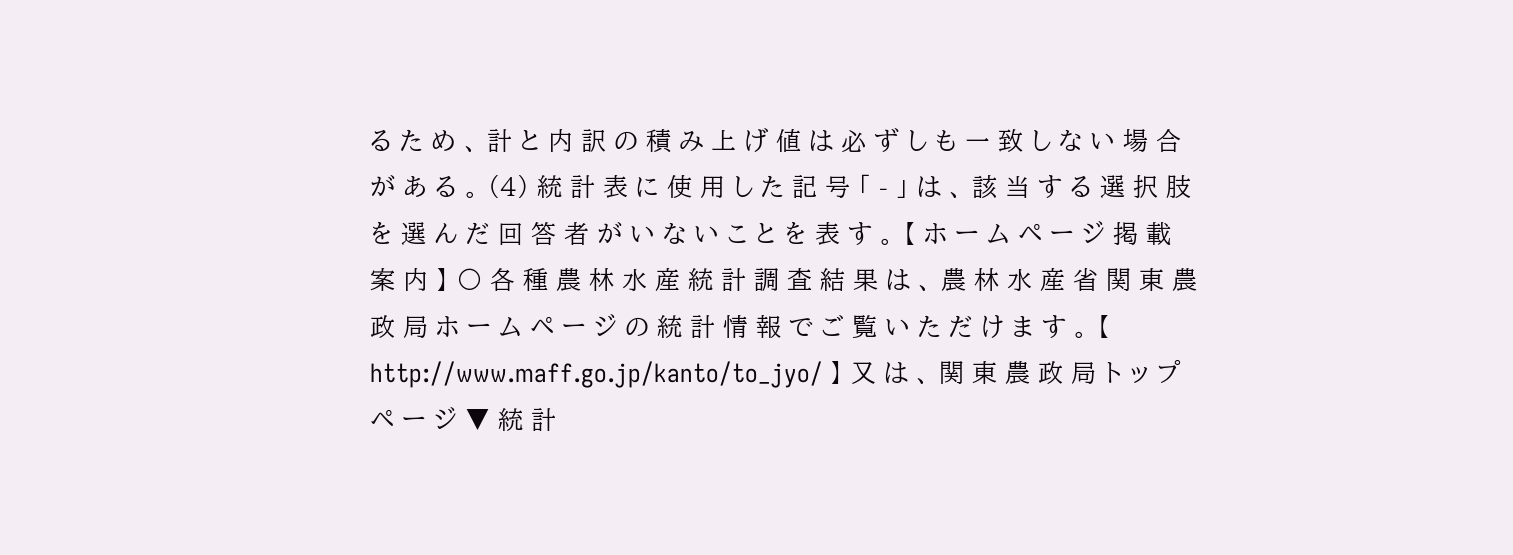る た め 、 計 と 内 訳 の 積 み 上 げ 値 は 必 ず し も 一 致 し な い 場 合 が あ る 。 (4) 統 計 表 に 使 用 し た 記 号 「 - 」 は 、 該 当 す る 選 択 肢 を 選 ん だ 回 答 者 が い な い こ と を 表 す 。 【 ホ ー ム ペ ー ジ 掲 載 案 内 】 〇 各 種 農 林 水 産 統 計 調 査 結 果 は 、 農 林 水 産 省 関 東 農 政 局 ホ ー ム ペ ー ジ の 統 計 情 報 で ご 覧 い た だ け ま す 。 【 http://www.maff.go.jp/kanto/to_jyo/ 】 又 は 、 関 東 農 政 局 ト ッ プ ペ ー ジ ▼ 統 計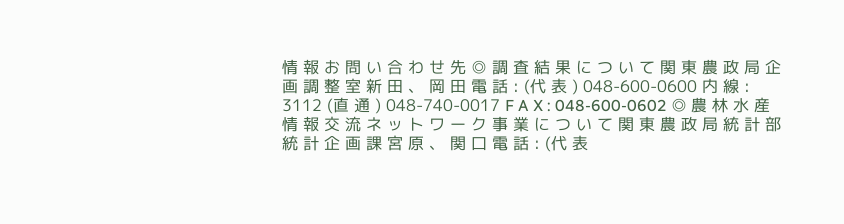情 報 お 問 い 合 わ せ 先 ◎ 調 査 結 果 に つ い て 関 東 農 政 局 企 画 調 整 室 新 田 、 岡 田 電 話 : (代 表 ) 048-600-0600 内 線 : 3112 (直 通 ) 048-740-0017 F A X : 048-600-0602 ◎ 農 林 水 産 情 報 交 流 ネ ッ ト ワ ー ク 事 業 に つ い て 関 東 農 政 局 統 計 部 統 計 企 画 課 宮 原 、 関 口 電 話 : (代 表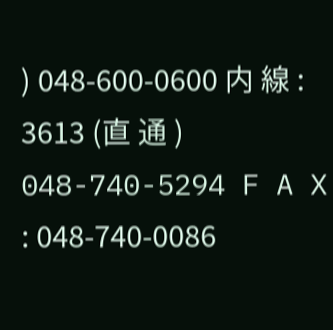) 048-600-0600 内 線 : 3613 (直 通 ) 048-740-5294 F A X : 048-740-0086